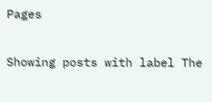Pages

Showing posts with label The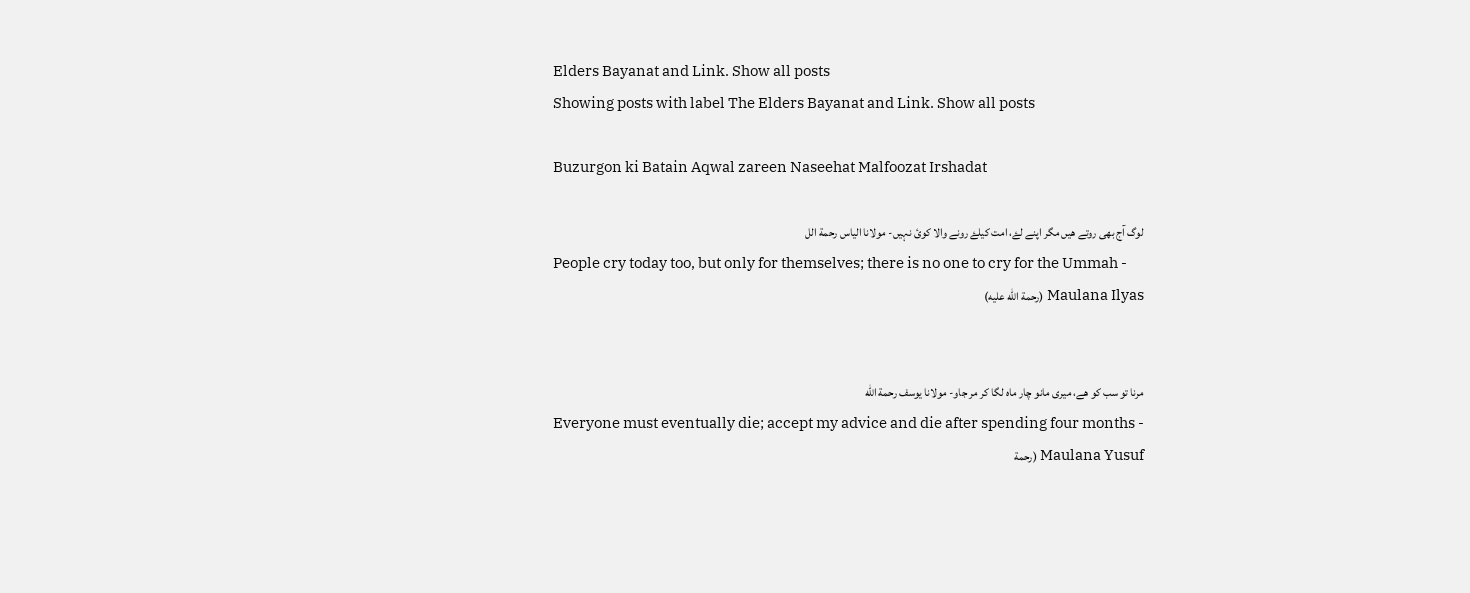Elders Bayanat and Link. Show all posts
Showing posts with label The Elders Bayanat and Link. Show all posts

Buzurgon ki Batain Aqwal zareen Naseehat Malfoozat Irshadat

لوگ آج بهی روتے هیں مگر اپنے لۓ، امت کیلۓ رونے والا کوئ نہیں- مولانا الیاس رحمة الل
People cry today too, but only for themselves; there is no one to cry for the Ummah -
Maulana Ilyas (رحمة الله عليه)


مرنا تو سب کو هے، میری مانو چار ماه لگا کر مر جاو- مولانا یوسف رحمة الله
Everyone must eventually die; accept my advice and die after spending four months -
Maulana Yusuf (رحمة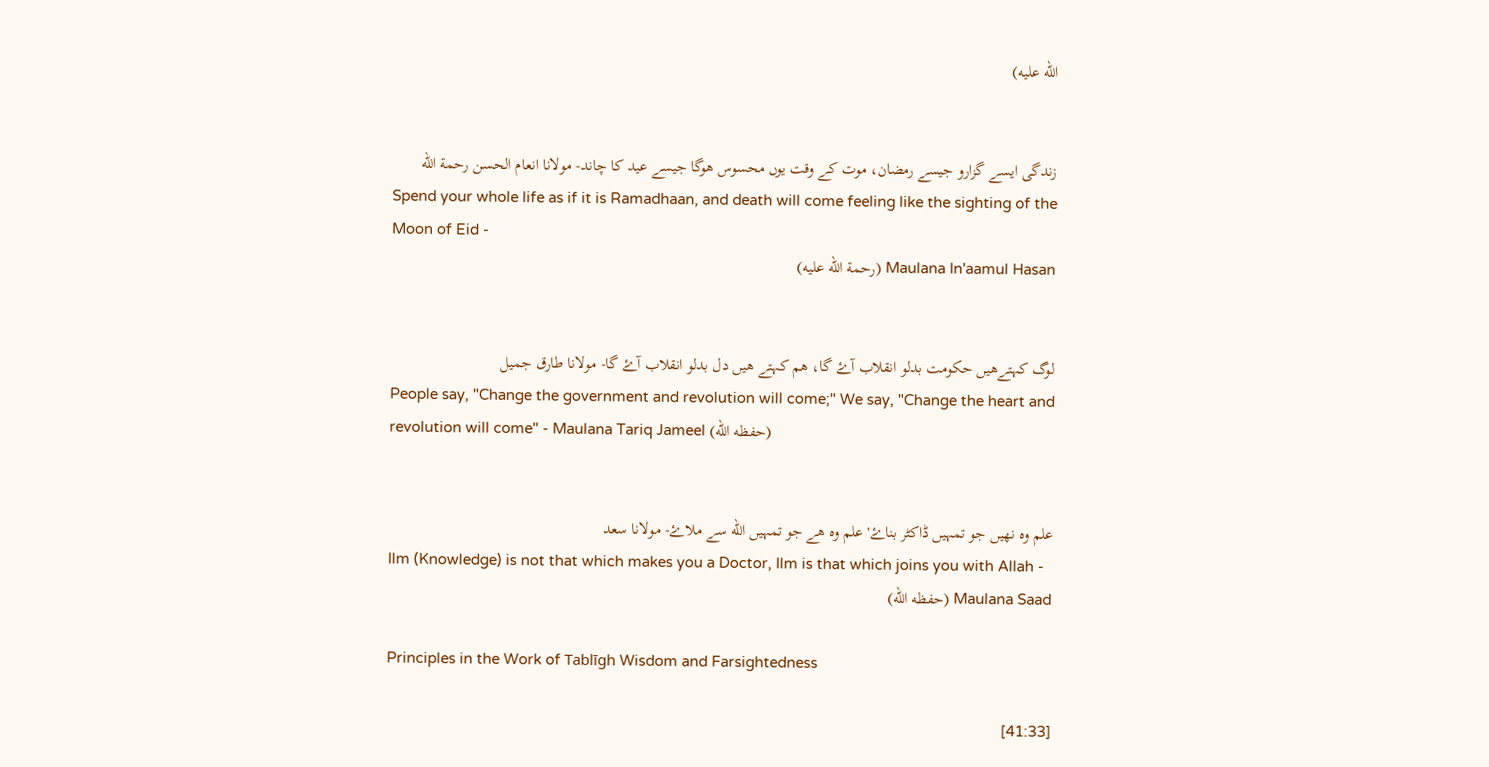الله عليه)


زندگی ایسے گزارو جیسے رمضان، موت کے وقت یوں محسوس هوگا جیسے عید کا چاند- مولانا انعام الحسن رحمة الله
Spend your whole life as if it is Ramadhaan, and death will come feeling like the sighting of the Moon of Eid -
Maulana In'aamul Hasan (رحمة الله عليه)


لوگ کہتےهیں حکومت بدلو انقلاب آۓ گا، هم کہتے هیں دل بدلو انقلاب آۓ گا- مولانا طارق جمیل
People say, "Change the government and revolution will come;" We say, "Change the heart and revolution will come" - Maulana Tariq Jameel (حفظه الله)


علم وه نهیں جو تمہیں ڈاکٹر بناۓ' علم وه هے جو تمہیں الله سے ملاۓ- مولانا سعد
Ilm (Knowledge) is not that which makes you a Doctor, Ilm is that which joins you with Allah -
Maulana Saad (حفظه الله)

Principles in the Work of Tablīgh Wisdom and Farsightedness

[41:33]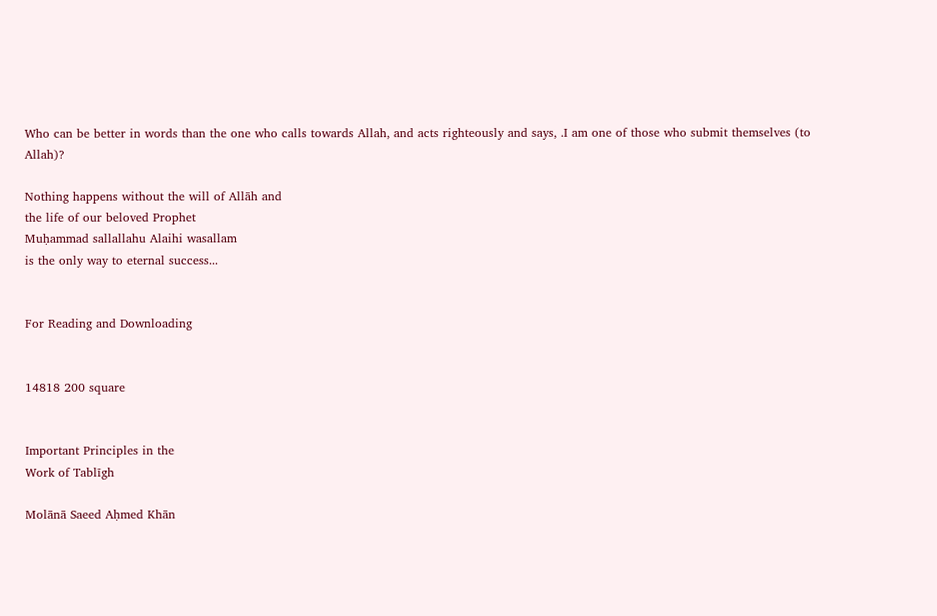Who can be better in words than the one who calls towards Allah, and acts righteously and says, .I am one of those who submit themselves (to Allah)?

Nothing happens without the will of Allāh and
the life of our beloved Prophet
Muḥammad sallallahu Alaihi wasallam
is the only way to eternal success...


For Reading and Downloading


14818 200 square


Important Principles in the
Work of Tablīgh

Molānā Saeed Aḥmed Khān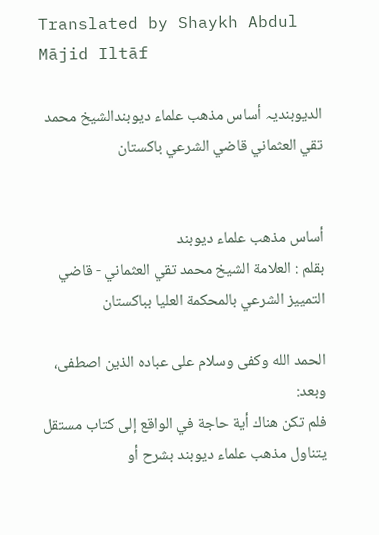Translated by Shaykh Abdul Mājid Iltāf

الدیوبندیہ أساس مذهب علماء ديوبندالشيخ محمد تقي العثماني قاضي الشرعي باكستان


أساس مذهب علماء ديوبند
بقلم : العلامة الشيخ محمد تقي العثماني - قاضي التمييز الشرعي بالمحكمة العليا بباكستان

الحمد الله وكفى وسلام على عباده الذين اصطفى، وبعد:
فلم تكن هناك أية حاجة في الواقع إلى كتاب مستقل يتناول مذهب علماء ديوبند بشرح أو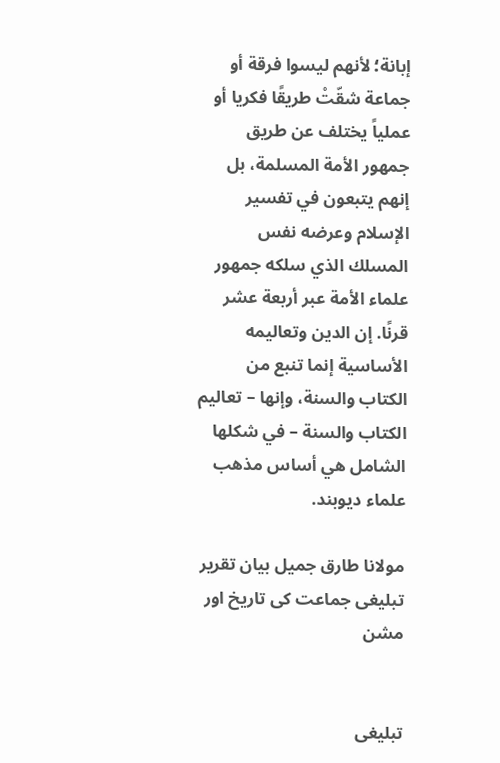إبانة؛ لأنهم ليسوا فرقة أو جماعة شقّتْ طريقًا فكريا أو عملياً يختلف عن طريق جمهور الأمة المسلمة، بل إنهم يتبعون في تفسير الإسلام وعرضه نفس المسلك الذي سلكه جمهور علماء الأمة عبر أربعة عشر قرنًا. إن الدين وتعاليمه الأساسية إنما تنبع من الكتاب والسنة، وإنها – تعاليم الكتاب والسنة – في شكلها الشامل هي أساس مذهب علماء ديوبند.

مولانا طارق جمیل بیان تقریر تبلیغی جماعت کی تاریخ اور مشن


تبلیغی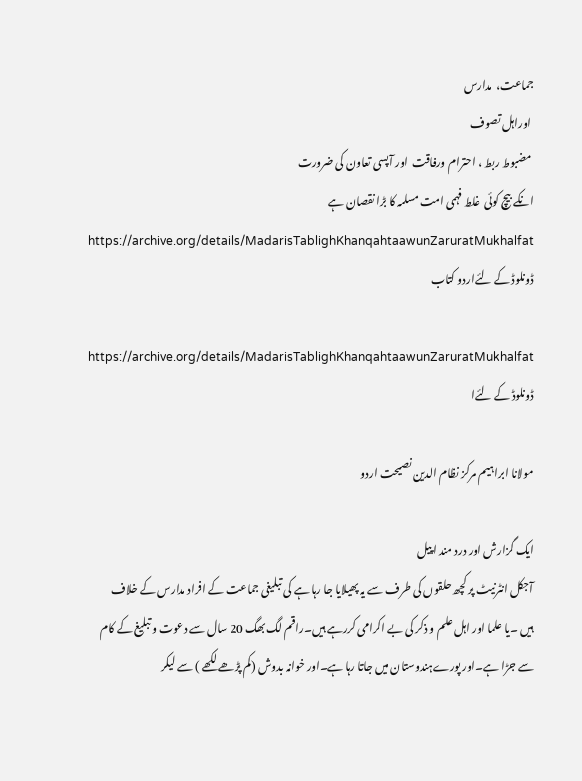جماعت،  مدارس
 اوراہل تصوف
 مضبوط ربط ، احترام ورفاقت  اور آپسی تعاون کی ضرورت
انکے بیچ کوئی  غلط فہمی امت مسلمہ کا بڑا نقصان ہے
https://archive.org/details/MadarisTablighKhanqahtaawunZaruratMukhalfat
ڈونلوڈ کے لئےاردو کتاب

https://archive.org/details/MadarisTablighKhanqahtaawunZaruratMukhalfat
ڈونلوڈ کے لئےا

مولانا ابراہیم مرکز نظام الدین نصیحت اردو

ایک گزارش اور درد مند اپیل
آجکل انٹرنیٹ پر کچھ حلقوں کی طرف سے یہ پھیلایا جا رہا ہے کی تبلیغی جماعت کے افراد مدارس کے خلاف ہیں ۔یا علما اور اہل علم و ذکر کی بے اکرامی کررہے ہیں۔راقم لگ بھگ 20 سال سے دعوت و تبلیغ کے کام سے جڑا ہے۔اور پورےہندوستان میں جاتا رہا ہے۔اور خوانہ بدوش (کم پڑھے لکھے ) سے لیکر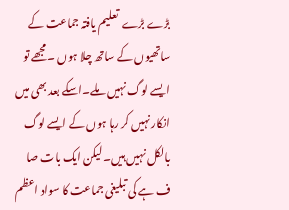بڑے بڑے  تعلیم یافتہ جماعت کے ساتھیوں کے ساتھ چلا ہوں ۔مجھے تو ایسے لوگ نہیں ملے۔اسکے بعد بھی میں انکار نہیں کر رہا ہوں کے ایسے لوگ بالکل نہیں ہیں۔ لیکن ایک بات صا ف ہے کی تبلیغی جماعت کا سواد اعظم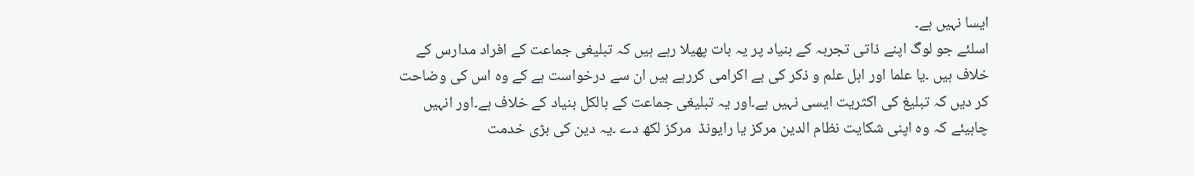ایسا نہیں ہے۔
اسلئے جو لوگ اپنے ذاتی تجربہ کے بنیاد پر یہ بات پھیلا رہے ہیں کہ تبلیغی جماعت کے افراد مدارس کے خلاف ہیں ۔یا علما اور اہل علم و ذکر کی بے اکرامی کررہے ہیں ان سے درخواست ہے کے وہ اس کی وضاحت کر دیں کہ تبلیغ کی اکثریت ایسی نہیں ہے۔اور یہ تبلیغی جماعت کے بالکل بنیاد کے خلاف ہے۔اور انہیں  چاہیئے کہ وہ اپنی شکایت نظام الدین مرکز یا رایونڈ  مرکز لکھ دے ۔یہ دین کی بڑی خدمت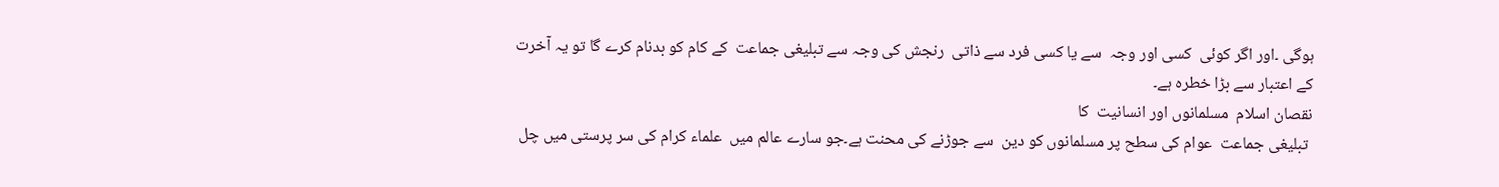ہوگی ۔اور اگر کوئی  کسی اور وجہ  سے یا کسی فرد سے ذاتی  رنجش کی وجہ سے تبلیغی جماعت  کے کام کو بدنام کرے گا تو یہ آخرت کے اعتبار سے بڑا خطرہ ہے۔
نقصان اسلام  مسلمانوں اور انسانیت  کا
 تبلیغی جماعت  عوام کی سطح پر مسلمانوں کو دین  سے جوڑنے کی محنت ہے۔جو سارے عالم میں  علماء کرام کی سر پرستی میں چل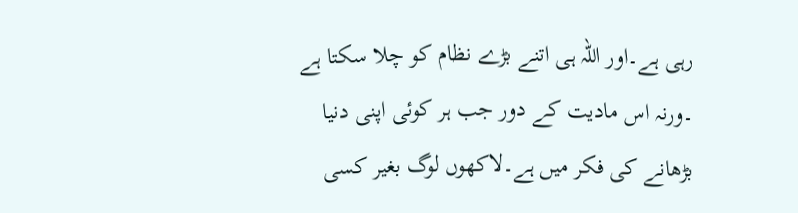رہی ہے۔اور اللہ ہی اتنے بڑے نظام کو چلا سکتا ہے ۔ورنہ اس مادیت کے دور جب ہر کوئی اپنی دنیا بڑھانے کی فکر میں ہے۔لاکھوں لوگ بغیر کسی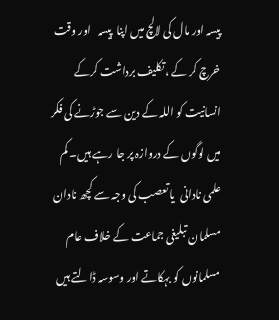پیسہ اور مال کی لالچ میں اپنا  پیسہ   اور وقت خرچ کر کے ،تکلیف برداشت کرکے انسانیت کو اللہ کے دین سے جوڑنے کی فکر میں لوگوں کے دروازہ پر جا رہے ہیں۔ کم علمی نادانی  یا تعصب کی وجہ سے کچھ نادان مسلمان تبلیغی جماعت کے خلاف عام مسلمانوں کو بہکاتے اور وسوسہ ڈالتے ہیں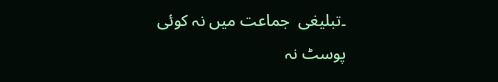۔تبلیغی  جماعت میں نہ کوئی  پوسٹ نہ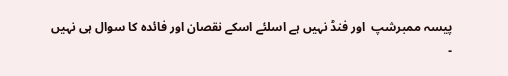پیسہ ممبرشپ  اور فنڈ نہیں ہے اسلئے اسکے نقصان اور فائدہ کا سوال ہی نہیں ۔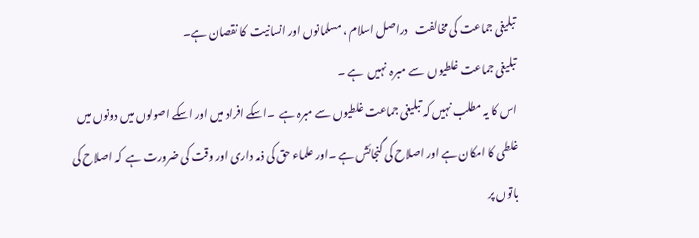تبلیغی جماعت کی مخالفت   دراصل اسلام ، مسلمانوں اور انسانیت  کا نقصان ہے۔
تبلیغی جماعت غلطیوں  سے مبرہ  نہیں  ہے ۔
اس کا یہ مطلب نہیں کہ تبلیغی جماعت غلطیوں سے مبرہ ہے  ۔اسکے افراد میں اور اسکے اصولوں میں دونوں میں غلطی کا امکان ہے اور اصلاح کی گنجائش ہے ۔اور علماء حق کی ذمہ داری اور وقت کی ضرورت ہے  کہ اصلاح کی باتوں پر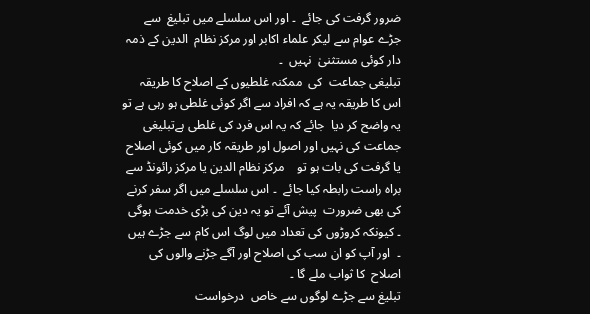ضرور گرفت کی جائے  ۔ اور اس سلسلے میں تبلیغ  سے جڑے عوام سے لیکر علماء اکابر اور مرکز نظام  الدین کے ذمہ دار کوئی مستثنیٰ  نہیں  ۔
تبلیغی جماعت  کی  ممکنہ غلطیوں کے اصلاح کا طریقہ
اس کا طریقہ یہ ہے کہ افراد سے اگر کوئی غلطی ہو رہی ہے تو یہ واضح کر دیا  جائے کہ یہ اس فرد کی غلطی ہےتبلیغی جماعت کی نہیں اور اصول اور طریقہ کار میں کوئی اصلاح یا گرفت کی بات ہو تو    مرکز نظام الدین یا مرکز رائونڈ سے براہ راست رابطہ کیا جائے  ۔ اس سلسلے میں اگر سفر کرنے کی بھی ضرورت  پیش آئے تو یہ دین کی بڑی خدمت ہوگی  ۔ کیونکہ کروڑوں کی تعداد میں لوگ اس کام سے جڑے ہیں  ۔  اور آپ کو ان سب کی اصلاح اور آگے جڑنے والوں کی اصلاح  کا ثواب ملے گا ۔
تبلیغ سے جڑے لوگوں سے خاص  درخواست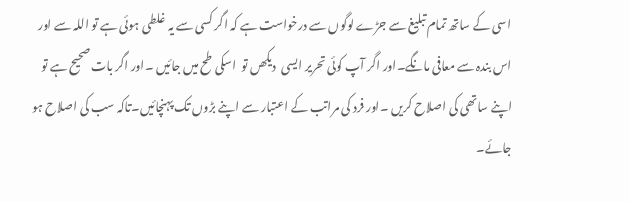اسی کے ساتھ تمام تبلیغ سے جڑے لوگوں سے درخواست ہے کہ اگر کسی سے یہ غلطی ہوئی ہے تو اللہ سے اور اس بندہ سے معافی مانگے۔اور اگر آپ کوئی تحریر ایسی  دیکھں تو  اسکی طح میں جائیں ۔اور اگر بات صحیح ہے تو اپنے ساتھی کی اصلاح کریں ۔اور فرد کی مراتب کے اعتبار سے اپنے بڑوں تک پہنچائیں۔تاکہ سب کی اصلاح ہو جائے۔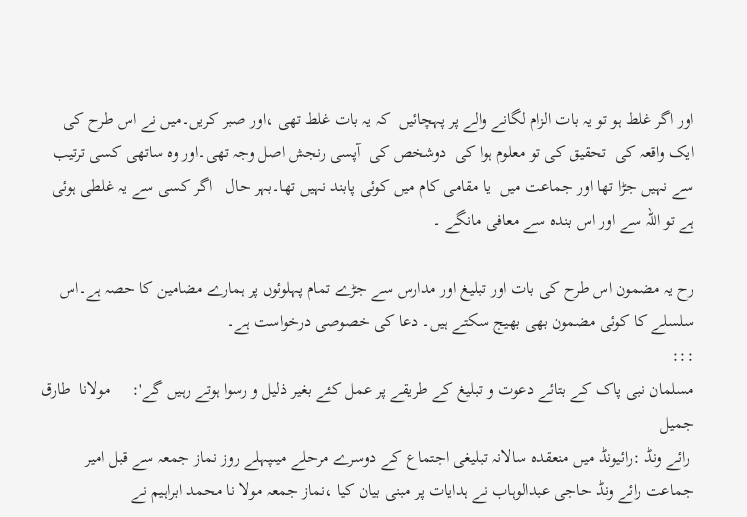اور اگر غلط ہو تو یہ بات الزام لگانے والے پر پہچائیں  کہ یہ بات غلط تھی ،اور صبر کریں۔میں نے اس طرح کی ایک واقعہ کی  تحقیق کی تو معلوم ہوا کی  دوشخص کی  آپسی رنجش اصل وجہ تھی۔اور وہ ساتھی کسی ترتیب سے نہیں جڑا تھا اور جماعت میں  یا مقامی کام میں کوئی پابند نہیں تھا۔بہر حال   اگر کسی سے یہ غلطی ہوئی ہے تو اللہ سے اور اس بندہ سے معافی مانگے ۔

رح یہ مضمون اس طرح کی بات اور تبلیغ اور مدارس سے جڑے تمام پہلوئوں پر ہمارے مضامین کا حصہ ہے۔اس سلسلے کا کوئی مضمون بھی بھیج سکتے ہیں۔ دعا کی خصوصی درخواست ہے۔
:::
مسلمان نبی پاک کے بتائے دعوت و تبلیغ کے طریقے پر عمل کئے بغیر ذلیل و رسوا ہوتے رہیں گے':     مولانا  طارق جمیل
 رائے ونڈ :رائیونڈ میں منعقدہ سالانہ تبلیغی اجتماع کے دوسرے مرحلے میںپہلے روز نماز جمعہ سے قبل امیر جماعت رائے ونڈ حاجی عبدالوہاب نے ہدایات پر مبنی بیان کیا ،نماز جمعہ مولا نا محمد ابراہیم نے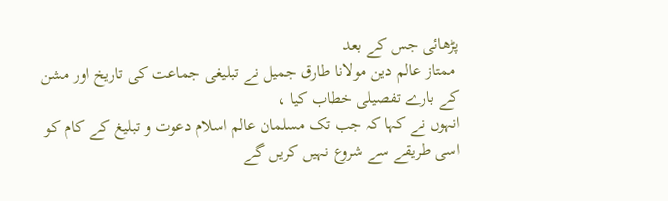پڑھائی جس کے بعد
 ممتاز عالم دین مولانا طارق جمیل نے تبلیغی جماعت کی تاریخ اور مشن کے بارے تفصیلی خطاب کیا ،
انہوں نے کہا کہ جب تک مسلمان عالم اسلام دعوت و تبلیغ کے کام کو اسی طریقے سے شروع نہیں کریں گے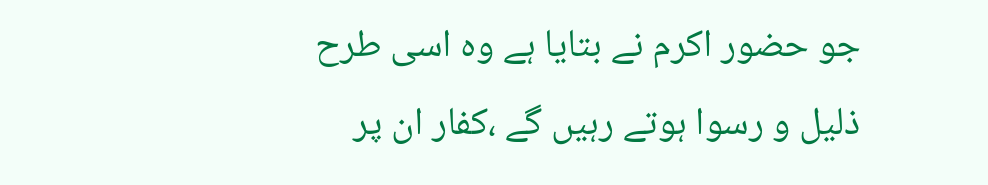جو حضور اکرم نے بتایا ہے وہ اسی طرح ذلیل و رسوا ہوتے رہیں گے ،کفار ان پر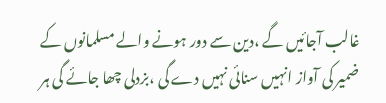غالب آجائیں گے ،دین سے دور ہونے والے مسلمانوں کے ضمیر کی آواز انہیں سنائی نہیں دے گی ،بزدلی چھا جائے گی ہر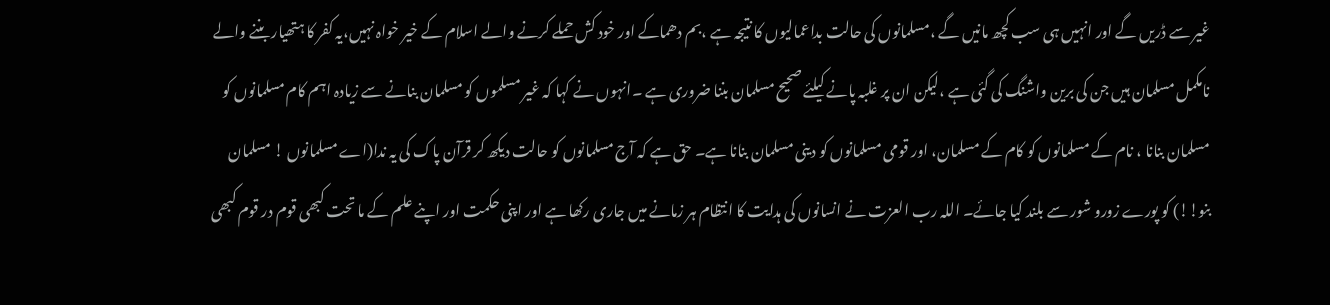غیر سے ڈریں گے اور انہیں ہی سب کچھ مانیں گے ،مسلمانوں کی حالت بداعمالیوں کا نتیجہ ہے ،بم دھماکے اور خود کش حملے کرنے والے اسلام کے خیر خواہ نہیں،یہ کفر کا ہتھیار بننے والے نامکمل مسلمان ہیں جن کی برین واشنگ کی گئی ہے ،لیکن ان پر غلبہ پانے کیلئے صحیح مسلمان بننا ضروری ہے ۔انہوں نے کہا کہ غیر مسلموں کو مسلمان بنانے سے زیادہ اہم کام مسلمانوں کو مسلمان بنانا ، نام کے مسلمانوں کو کام کے مسلمان، اور قومی مسلمانوں کو دینی مسلمان بنانا ہے۔ حق ہے کہ آج مسلمانوں کو حالت دیکھ کر قرآن پاک کی یہ ندا(اے مسلمانوں ! مسلمان بنو!!) کو پورے زورو شور سے بلند کیا جائے۔ اللہ رب العزت نے انسانوں کی ہدایت کا انتظام ہر زمانے میں جاری رکھا ہے اور اپنی حکمت اور اپنے علم کے ما تحت کبھی قوم در قوم کبھی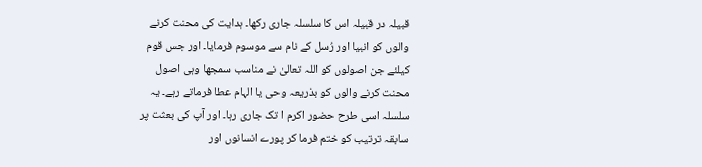قبیلہ در قبیلہ اس کا سلسلہ جاری رکھا۔ ہدایت کی محنت کرنے والوں کو انبیا اور رُسل کے نام سے موسوم فرمایا۔ اور جس قوم کیلئے جن اصولوں کو اللہ تعالیٰ نے مناسب سمجھا وہی اصول محنت کرنے والوں کو بذریعہ وحی یا الہام عطا فرماتے رہے۔ یہ سلسلہ اسی طرح حضور اکرم ا تک جاری رہا۔ اور آپ کی بعثت پر سابقہ ترتیب کو ختم فرما کر پورے انسانوں اور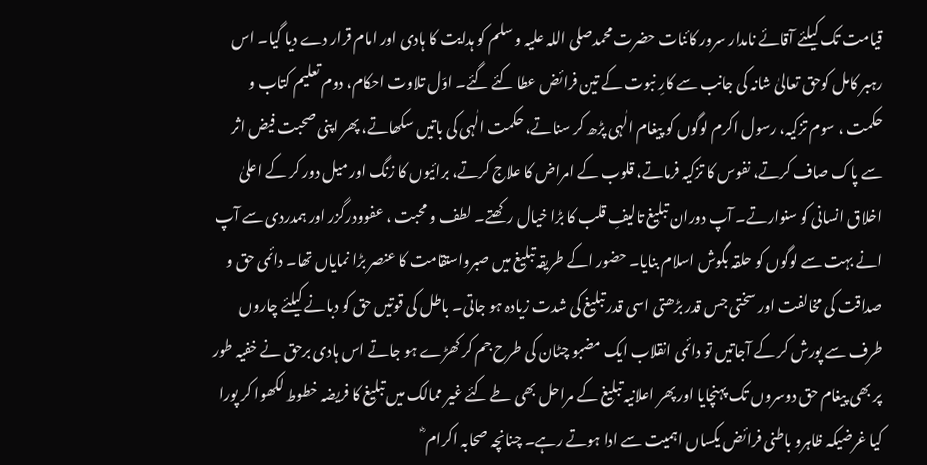قیامت تک کیلئے آقائے نامدار سرور کائنات حضرت محمدصلی اللہ علیہ و سلم کو ہدایت کا ہادی اور امام قرار دے دیا گیا۔ اس رہبر کامل کوحق تعالیٰ شانہ کی جانب سے کارِ نبوت کے تین فرائض عطا کئے گئے۔ اوّل تلاوت احکام، دوم تعلیم کتاب و حکمت ، سوم تزکیہ، رسول اکرم لوگوں کو پیغام الٰہی پڑھ کر سناتے، حکمت الٰہی کی باتیں سکھاتے، پھر اپنی صحبت فیض اثر سے پاک صاف کرتے، نفوس کا تزکیہ فرماتے، قلوب کے امراض کا علاج کرتے، برائیوں کا زنگ اور میل دور کر کے اعلیٰ اخلاق انسانی کو سنوارتے۔ آپ دوران تبلیغ تالیفِ قلب کا بڑا خیال رکھتے۔ لطف و محبت ، عفوودرگزر اور ہمدردی سے آپ انے بہت سے لوگوں کو حلقہ بگوش اسلام بنایا۔ حضور اکے طریقہ تبلیغ میں صبرواستقامت کا عنصر بڑا نمایاں تھا۔ دائمی حق و صداقت کی مخالفت اور سختی جس قدر بڑھتی اسی قدر تبلیغ کی شدت زیادہ ہو جاتی۔ باطل کی قوتیں حق کو دبانے کیلئے چاروں طرف سے پورش کر کے آجاتیں تو دائمی انقلاب ایک مضبو چٹان کی طرح جم کر کھڑے ہو جاتے اس ہادی برحق نے خفیہ طور پر بھی پیغام حق دوسروں تک پہنچایا اور پھر اعلانیہ تبلیغ کے مراحل بھی طے کئے غیر ممالک میں تبلیغ کا فریضہ خطوط لکھوا کر پورا کیا غرضیکہ ظاہرو باطنی فرائض یکساں اہمیت سے ادا ہوتے رہے۔ چنانچہ صحابہ اکرام ؓ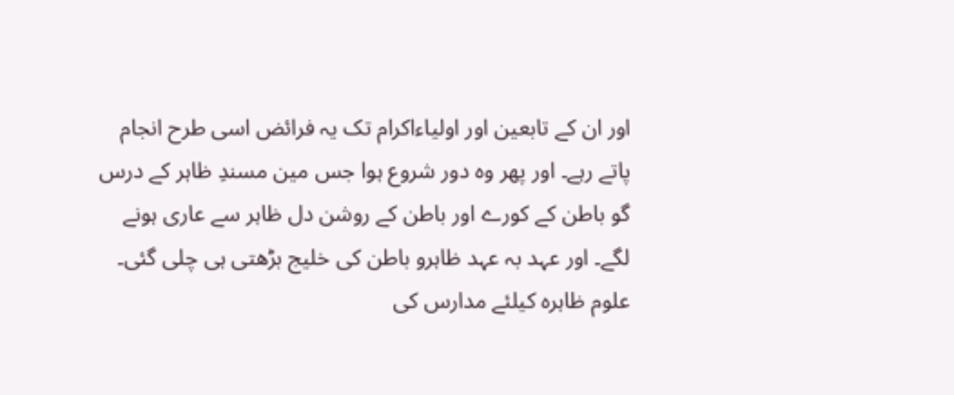اور ان کے تابعین اور اولیاءاکرام تک یہ فرائض اسی طرح انجام پاتے رہے۔ اور پھر وہ دور شروع ہوا جس مین مسندِ ظاہر کے درس گو باطن کے کورے اور باطن کے روشن دل ظاہر سے عاری ہونے لگے۔ اور عہد بہ عہد ظاہرو باطن کی خلیج بڑھتی ہی چلی گئی۔ علوم ظاہرہ کیلئے مدارس کی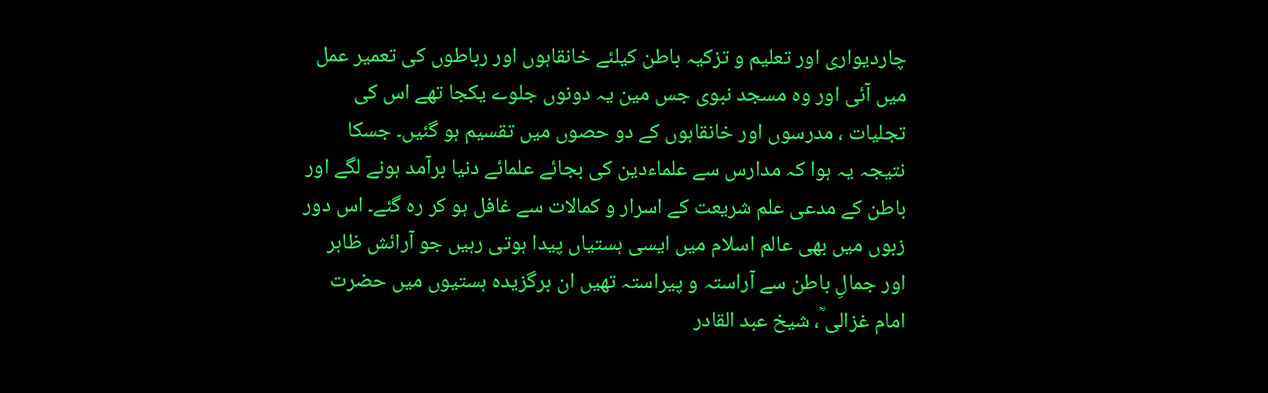چاردیواری اور تعلیم و تزکیہ باطن کیلئے خانقاہوں اور رباطوں کی تعمیر عمل میں آئی اور وہ مسجد نبوی جس مین یہ دونوں جلوے یکجا تھے اس کی تجلیات ، مدرسوں اور خانقاہوں کے دو حصوں میں تقسیم ہو گئیں۔ جسکا نتیجہ یہ ہوا کہ مدارس سے علماءدین کی بجائے علمائے دنیا برآمد ہونے لگے اور باطن کے مدعی علم شریعت کے اسرار و کمالات سے غافل ہو کر رہ گئے۔ اس دور زبوں میں بھی عالم اسلام میں ایسی ہستیاں پیدا ہوتی رہیں جو آرائش ظاہر اور جمالِ باطن سے آراستہ و پیراستہ تھیں ان برگزیدہ ہستیوں میں حضرت امام غزالی ؒ، شیخ عبد القادر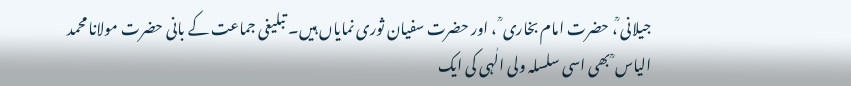جیلانی ؒ، حضرت امام بخاری ؒ ، اور حضرت سفیان ثوری نمایاں ہیں۔ تبلیغی جماعت کے بانی حضرت مولانا محمد الیاس ؒ بھی اسی سلسلہ ولی الٰہی کی ایک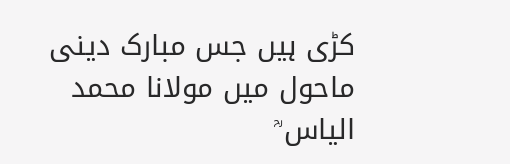کڑی ہیں جس مبارک دینی ماحول میں مولانا محمد الیاس ؒ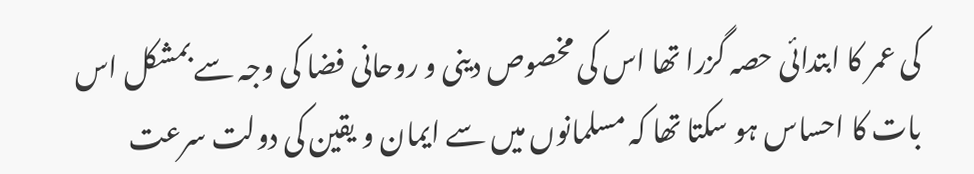کی عمر کا ابتدائی حصہ گزرا تھا اس کی مخصوص دینی و روحانی فضا کی وجہ سے بمشکل اس بات کا احساس ہو سکتا تھا کہ مسلمانوں میں سے ایمان و یقین کی دولت سرعت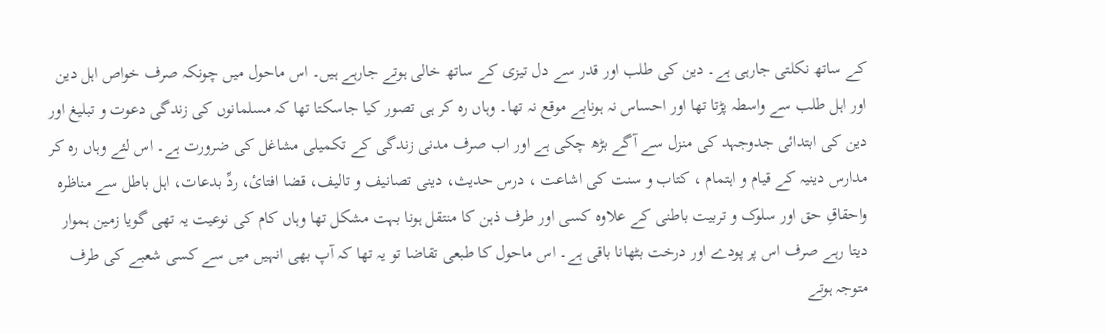کے ساتھ نکلتی جارہی ہے۔ دین کی طلب اور قدر سے دل تیزی کے ساتھ خالی ہوتے جارہے ہیں۔ اس ماحول میں چونکہ صرف خواص اہل دین اور اہل طلب سے واسطہ پڑتا تھا اور احساس نہ ہونابے موقع نہ تھا۔ وہاں رہ کر ہی تصور کیا جاسکتا تھا کہ مسلمانوں کی زندگی دعوت و تبلیغ اور دین کی ابتدائی جدوجہد کی منزل سے آگے بڑھ چکی ہے اور اب صرف مدنی زندگی کے تکمیلی مشاغل کی ضرورت ہے۔ اس لئے وہاں رہ کر مدارس دینیہ کے قیام و اہتمام ، کتاب و سنت کی اشاعت ، درس حدیث، دینی تصانیف و تالیف، قضا افتائ، ردِّ بدعات، اہل باطل سے مناظرہ واحقاقِ حق اور سلوک و تربیت باطنی کے علاوہ کسی اور طرف ذہن کا منتقل ہونا بہت مشکل تھا وہاں کام کی نوعیت یہ تھی گویا زمین ہموار دیتا رہے صرف اس پر پودے اور درخت بٹھانا باقی ہے۔ اس ماحول کا طبعی تقاضا تو یہ تھا کہ آپ بھی انہیں میں سے کسی شعبے کی طرف متوجہ ہوتے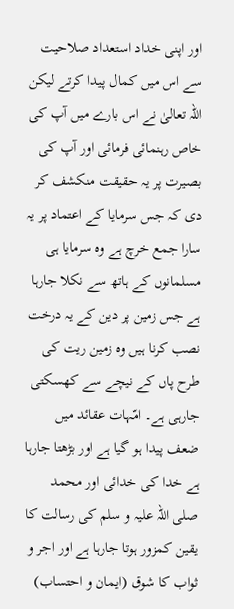اور اپنی خداد استعداد صلاحیت سے اس میں کمال پیدا کرتے لیکن اللہ تعالیٰ نے اس بارے میں آپ کی خاص رہنمائی فرمائی اور آپ کی بصیرت پر یہ حقیقت منکشف کر دی کہ جس سرمایا کے اعتماد پر یہ سارا جمع خرچ ہے وہ سرمایا ہی مسلمانوں کے ہاتھ سے نکلا جارہا ہے جس زمین پر دین کے یہ درخت نصب کرنا ہیں وہ زمین ریت کی طرح پاں کے نیچے سے کھسکتی جارہی ہے۔ امّہات عقائد میں ضعف پیدا ہو گیا ہے اور بڑھتا جارہا ہے خدا کی خدائی اور محمد صلی اللہ علیہ و سلم کی رسالت کا یقین کمزور ہوتا جارہا ہے اور اجر و ثواب کا شوق (ایمان و احتساب)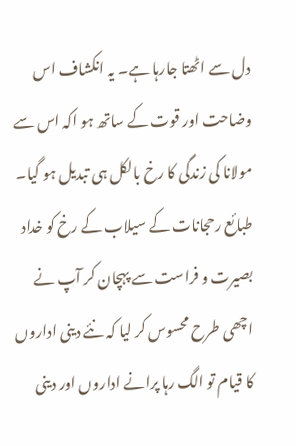دل سے اٹھتا جارہا ہے۔ یہ انکشاف اس وضاحت اور قوت کے ساتھ ہو اکہ اس سے مولانا کی زندگی کا رخ بالکل ہی تبدیل ہو گیا۔ طبائع رحجانات کے سیلاب کے رخ کو خداد بصیرت و فراست سے پہچان کر آپ نے اچھی طرح محسوس کر لیا کہ نئے دینی اداروں کا قیام تو الگ رہا پرانے اداروں اور دینی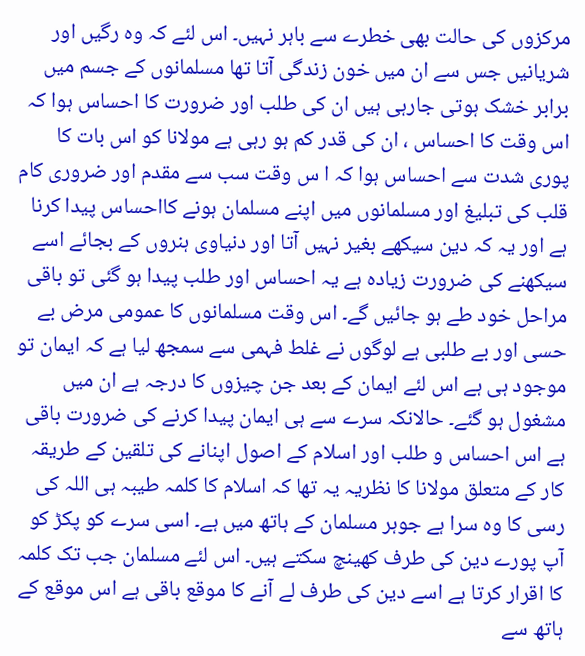مرکزوں کی حالت بھی خطرے سے باہر نہیں۔ اس لئے کہ وہ رگیں اور شریانیں جس سے ان میں خون زندگی آتا تھا مسلمانوں کے جسم میں برابر خشک ہوتی جارہی ہیں ان کی طلب اور ضرورت کا احساس ہوا کہ اس وقت کا احساس ، ان کی قدر کم ہو رہی ہے مولانا کو اس بات کا پوری شدت سے احساس ہوا کہ ا س وقت سب سے مقدم اور ضروری کام قلب کی تبلیغ اور مسلمانوں میں اپنے مسلمان ہونے کااحساس پیدا کرنا ہے اور یہ کہ دین سیکھے بغیر نہیں آتا اور دنیاوی ہنروں کے بجائے اسے سیکھنے کی ضرورت زیادہ ہے یہ احساس اور طلب پیدا ہو گئی تو باقی مراحل خود طے ہو جائیں گے۔ اس وقت مسلمانوں کا عمومی مرض بے حسی اور بے طلبی ہے لوگوں نے غلط فہمی سے سمجھ لیا ہے کہ ایمان تو موجود ہی ہے اس لئے ایمان کے بعد جن چیزوں کا درجہ ہے ان میں مشغول ہو گئے۔ حالانکہ سرے سے ہی ایمان پیدا کرنے کی ضرورت باقی ہے اس احساس و طلب اور اسلام کے اصول اپنانے کی تلقین کے طریقہ کار کے متعلق مولانا کا نظریہ یہ تھا کہ اسلام کا کلمہ طیبہ ہی اللہ کی رسی کا وہ سرا ہے جوہر مسلمان کے ہاتھ میں ہے۔ اسی سرے کو پکڑ کو آپ پورے دین کی طرف کھینچ سکتے ہیں۔ اس لئے مسلمان جب تک کلمہ کا اقرار کرتا ہے اسے دین کی طرف لے آنے کا موقع باقی ہے اس موقع کے ہاتھ سے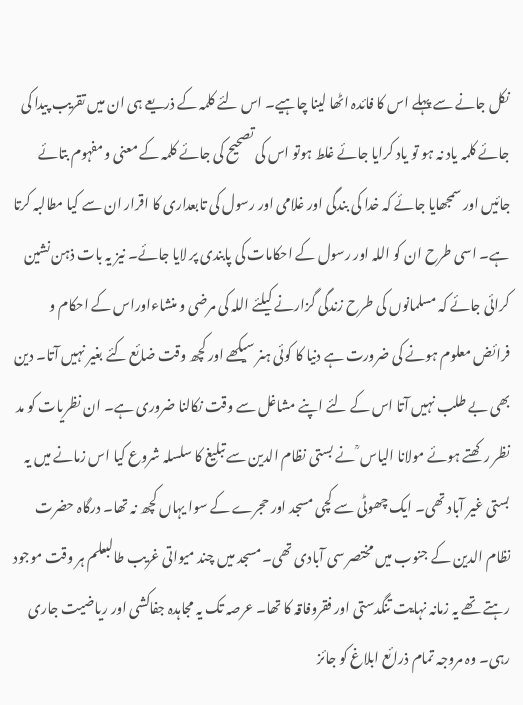نکل جانے سے پہلے اس کا فائدہ اٹھا لینا چاہیے۔ اس لئے کلمہ کے ذریعے ہی ان میں تقریب پیدا کی جائے کلمہ یاد نہ ہو تو یاد کرایا جائے غلط ہوتو اس کی تصحیح کی جائے کلمہ کے معنی و مفہوم بتائے جائیں اور سمجھایا جائے کہ خدا کی بندگی اور غلامی اور رسول کی تابعداری کا اقرار ان سے کیا مطالبہ کرتا ہے۔ اسی طرح ان کو اللہ اور رسول کے احکامات کی پابندی پر لایا جائے۔ نیز یہ بات ذہن نشین کرائی جائے کہ مسلمانوں کی طرح زندگی گزارنے کیلئے اللہ کی مرضی و منشاءاوراس کے احکام و فرائض معلوم ہونے کی ضرورت ہے دنیا کا کوئی ہنر سیکھے اور کچھ وقت ضائع کئے بغیر نہیں آتا۔ دین بھی بے طلب نہیں آتا اس کے لئے اپنے مشاغل سے وقت نکالنا ضروری ہے۔ ان نظریات کو مد نظر رکھتے ہوئے مولانا الیاس ؒ نے بستی نظام الدین سے تبلیغ کا سلسلہ شروع کیا اس زمانے میں یہ بستی غیر آباد تھی۔ ایک چھوٹی سے کچی مسجد اور حجرے کے سوا یہاں کچھ نہ تھا۔ درگاہ حضرت نظام الدین کے جنوب میں مختصر سی آبادی تھی۔ مسجد میں چند میواتی غریب طالبعلم ہر وقت موجود رہتے تھے یہ زمانہ نہایت تنگدستی اور فقروفاقہ کا تھا۔ عرصہ تک یہ مجاہدہ جفاکشی اور ریاضیت جاری رہی۔ وہ مروجہ تمام ذرائع ابلاغ کو جائز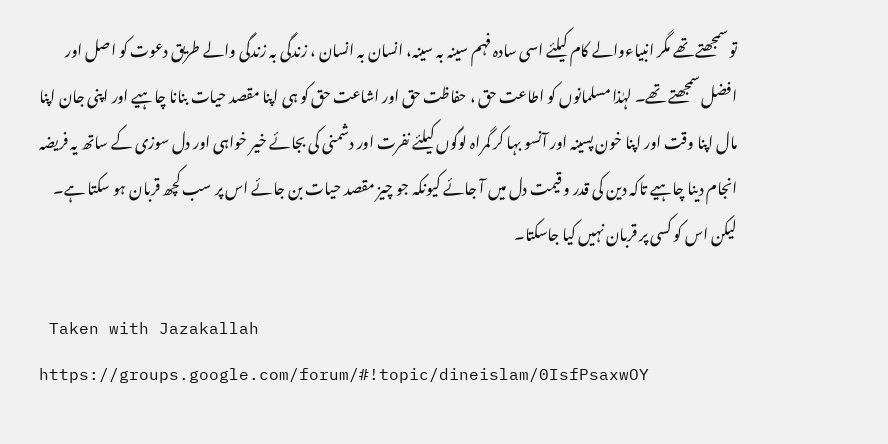تو سمجھتے تھے مگر انبیاءوالے کام کیلئے اسی سادہ فہم سینہ بہ سینہ، انسان بہ انسان ، زندگی بہ زندگی والے طریق دعوت کو اصل اور افضل سمجھتے تھے۔ لہٰذا مسلمانوں کو اطاعت حق ، حفاظت حق اور اشاعت حق کو ہی اپنا مقصد حیات بنانا چاہیے اور اپنی جان اپنا مال اپنا وقت اور اپنا خون پسینہ اور آنسو بہا کر گمراہ لوگوں کیلئے نفرت اور دشمنی کی بجائے خیر خواہی اور دل سوزی کے ساتھ یہ فریضہ انجام دینا چاہیے تاکہ دین کی قدر و قیمت دل میں آ جائے کیونکہ جو چیز مقصد حیات بن جائے اس پر سب کچھ قربان ہو سکتا ہے۔ لیکن اس کو کسی پر قربان نہیں کیا جاسکتا۔

 Taken with Jazakallah https://groups.google.com/forum/#!topic/dineislam/0IsfPsaxwOY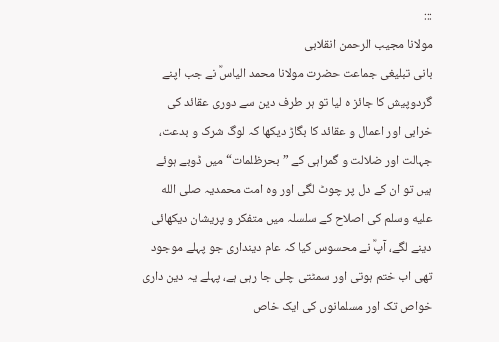:::
مولانا مجیب الرحمن انقلابی
بانی تبلیغی جماعت حضرت مولانا محمد الیاسؒ نے جب اپنے گردوپیش کا جائز ہ لیا تو ہر طرف دین سے دوری عقائد کی خرابی اور اعمال و عقائد کا بگاڑ دیکھا کہ لوگ شرک و بدعت، جہالت اور ضلالت و گمراہی کے ”بحرظلمات“ میں ڈوبے ہوئے ہیں تو ان کے دل پر چوٹ لگی اور وہ امت محمدیہ صلى الله عليه وسلم کی اصلاح کے سلسلہ میں متفکر و پریشان دیکھائی دینے لگے، آپؒ نے محسوس کیا کہ عام دینداری جو پہلے موجود تھی اب ختم ہوتی اور سمٹتی چلی جا رہی ہے، پہلے یہ دین داری خواص تک اور مسلمانوں کی ایک خاص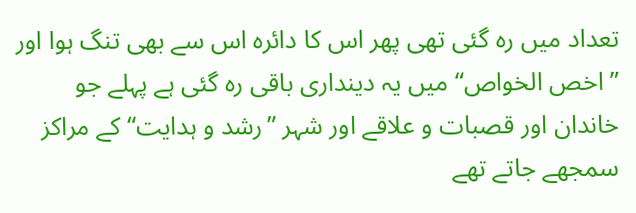تعداد میں رہ گئی تھی پھر اس کا دائرہ اس سے بھی تنگ ہوا اور ”اخص الخواص“ میں یہ دینداری باقی رہ گئی ہے پہلے جو خاندان اور قصبات و علاقے اور شہر ”رشد و ہدایت“ کے مراکز سمجھے جاتے تھے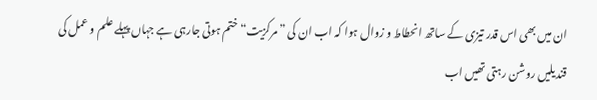ان میں بھی اس قدر تیزی کے ساتھ انحطاط و زوال ہوا کہ اب ان کی ”مرکزیت“ ختم ہوتی جارہی ہے جہاں پہلے علم و عمل کی قندیلیں روشن رہتی تھیں اب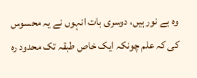وہ بے نور ہیں، دوسری بات انہوں نے یہ محسوس کی کہ علم چونکہ ایک خاص طبقہ تک محدود رہ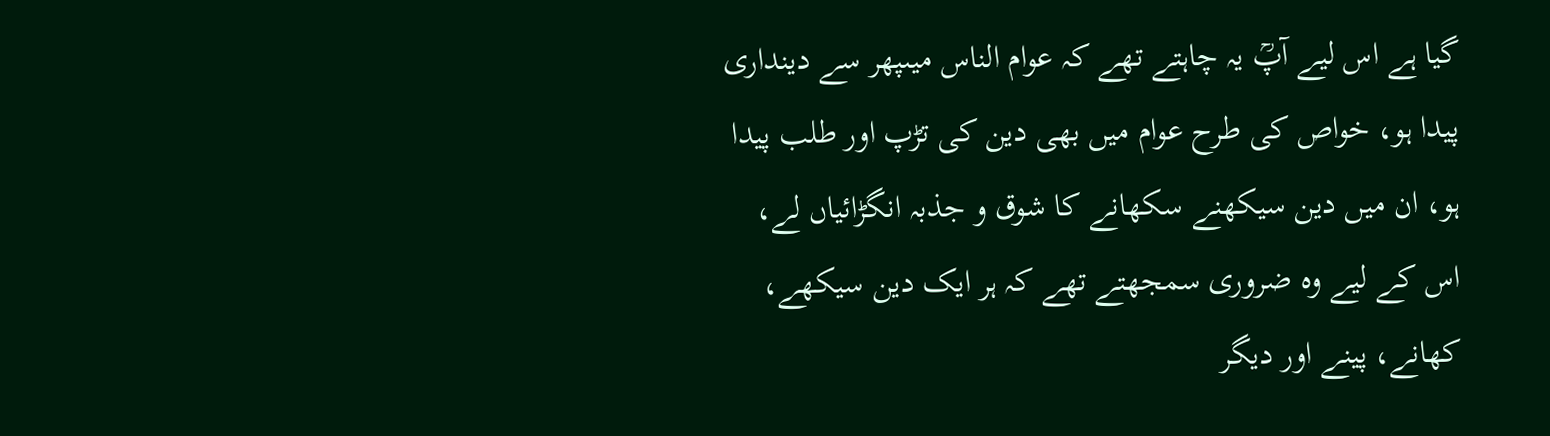گیا ہے اس لیے آپؒ یہ چاہتے تھے کہ عوام الناس میںپھر سے دینداری پیدا ہو، خواص کی طرح عوام میں بھی دین کی تڑپ اور طلب پیدا ہو، ان میں دین سیکھنے سکھانے کا شوق و جذبہ انگڑائیاں لے، اس کے لیے وہ ضروری سمجھتے تھے کہ ہر ایک دین سیکھے، کھانے، پینے اور دیگر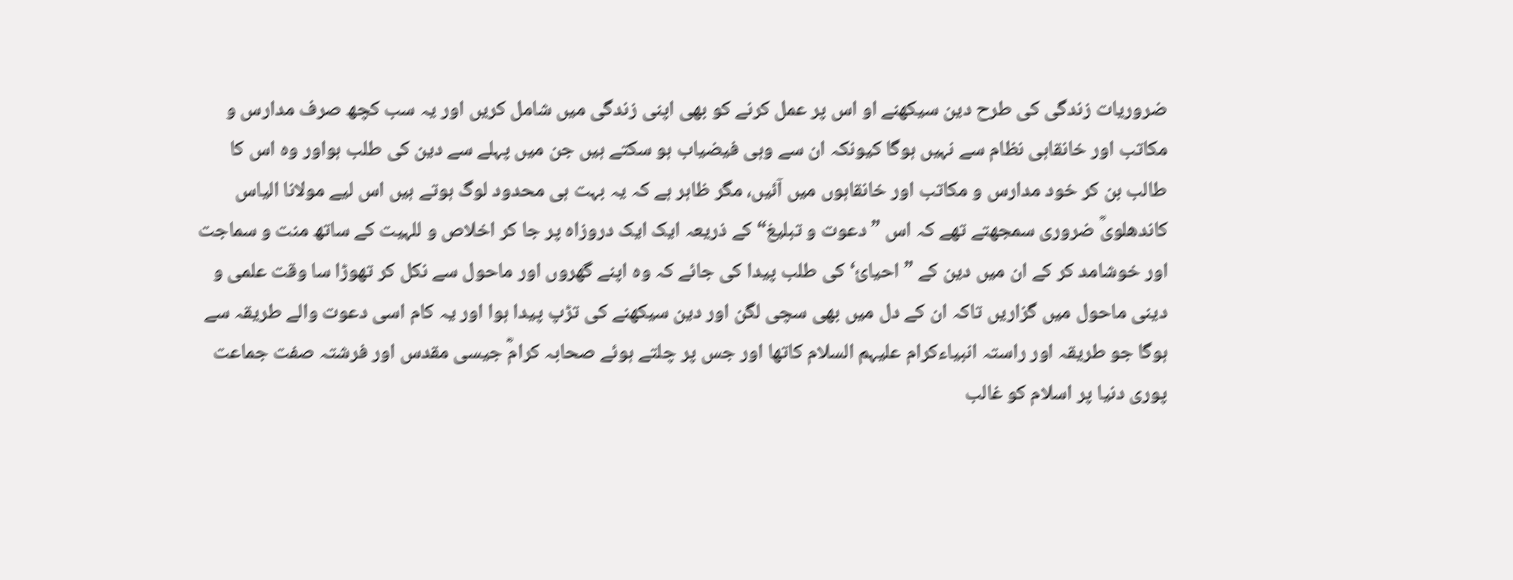ضروریات زندگی کی طرح دین سیکھنے او اس پر عمل کرنے کو بھی اپنی زندگی میں شامل کریں اور یہ سب کچھ صرف مدارس و مکاتب اور خانقاہی نظام سے نہیں ہوگا کیونکہ ان سے وہی فیضیاب ہو سکتے ہیں جن میں پہلے سے دین کی طلب ہواور وہ اس کا طالب بن کر خود مدارس و مکاتب اور خانقاہوں میں آئیں، مگر ظاہر ہے کہ یہ بہت ہی محدود لوگ ہوتے ہیں اس لیے مولانا الیاس کاندھلویؒ ضروری سمجھتے تھے کہ اس ”دعوت و تبلیغ“ کے ذریعہ ایک ایک دروزاہ پر جا کر اخلاص و للہیت کے ساتھ منت و سماجت اور خوشامد کر کے ان میں دین کے ”احیائ‘ کی طلب پیدا کی جائے کہ وہ اپنے گھروں اور ماحول سے نکل کر تھوڑا سا وقت علمی و دینی ماحول میں گزاریں تاکہ ان کے دل میں بھی سچی لگن اور دین سیکھنے کی تڑپ پیدا ہوا اور یہ کام اسی دعوت والے طریقہ سے ہوگا جو طریقہ اور راستہ انبیاءکرام علیہم السلام کاتھا اور جس پر چلتے ہوئے صحابہ کرامؓ جیسی مقدس اور فرشتہ صفت جماعت پوری دنیا پر اسلام کو غالب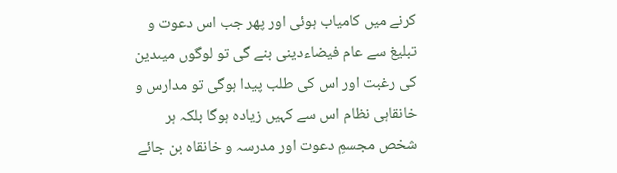کرنے میں کامیاب ہوئی اور پھر جب اس دعوت و تبلیغ سے عام فیضاءدینی بنے گی تو لوگوں میںدین کی رغبت اور اس کی طلب پیدا ہوگی تو مدارس و خانقاہی نظام اس سے کہیں زیادہ ہوگا بلکہ ہر شخص مجسمِ دعوت اور مدرسہ و خانقاہ بن جائے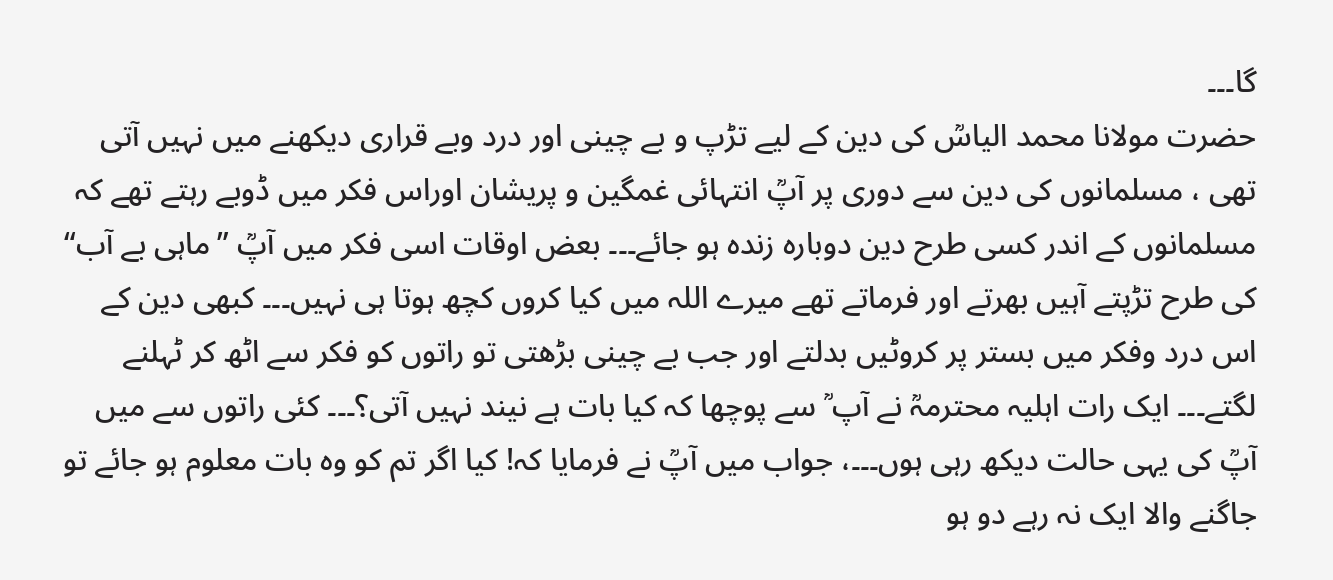گا۔۔۔
حضرت مولانا محمد الیاسؒ کی دین کے لیے تڑپ و بے چینی اور درد وبے قراری دیکھنے میں نہیں آتی تھی ، مسلمانوں کی دین سے دوری پر آپؒ انتہائی غمگین و پریشان اوراس فکر میں ڈوبے رہتے تھے کہ مسلمانوں کے اندر کسی طرح دین دوبارہ زندہ ہو جائے۔۔۔ بعض اوقات اسی فکر میں آپؒ ”ماہی بے آب“ کی طرح تڑپتے آہیں بھرتے اور فرماتے تھے میرے اللہ میں کیا کروں کچھ ہوتا ہی نہیں۔۔۔ کبھی دین کے اس درد وفکر میں بستر پر کروٹیں بدلتے اور جب بے چینی بڑھتی تو راتوں کو فکر سے اٹھ کر ٹہلنے لگتے۔۔۔ ایک رات اہلیہ محترمہؒ نے آپ ؒ سے پوچھا کہ کیا بات ہے نیند نہیں آتی؟۔۔۔ کئی راتوں سے میں آپؒ کی یہی حالت دیکھ رہی ہوں۔۔۔، جواب میں آپؒ نے فرمایا کہ! کیا اگر تم کو وہ بات معلوم ہو جائے تو جاگنے والا ایک نہ رہے دو ہو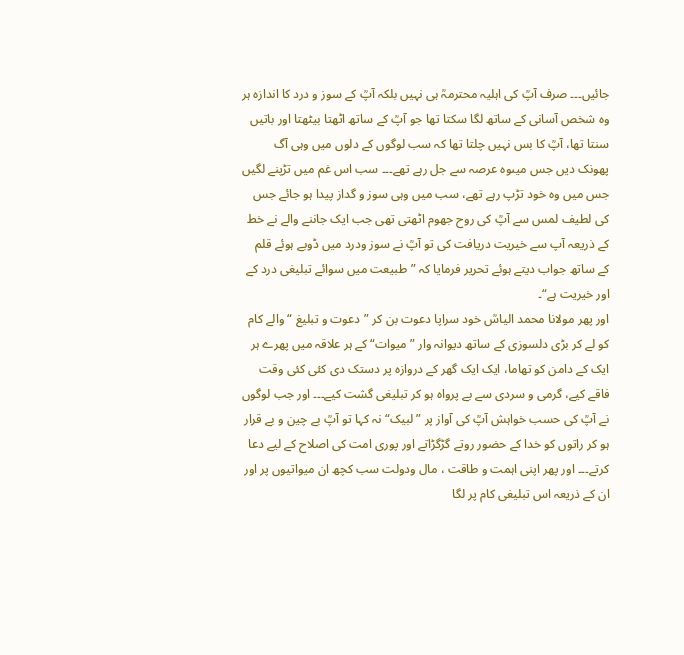جائیں۔۔۔ صرف آپؒ کی اہلیہ محترمہؒ ہی نہیں بلکہ آپؒ کے سوز و درد کا اندازہ ہر وہ شخص آسانی کے ساتھ لگا سکتا تھا جو آپؒ کے ساتھ اٹھتا بیٹھتا اور باتیں سنتا تھا، آپؒ کا بس نہیں چلتا تھا کہ سب لوگوں کے دلوں میں وہی آگ پھونک دیں جس میںوہ عرصہ سے جل رہے تھے۔۔۔ سب اس غم میں تڑپنے لگیں جس میں وہ خود تڑپ رہے تھے، سب میں وہی سوز و گداز پیدا ہو جائے جس کی لطیف لمس سے آپؒ کی روح جھوم اٹھتی تھی جب ایک جاننے والے نے خط کے ذریعہ آپ سے خیریت دریافت کی تو آپؒ نے سوز ودرد میں ڈوبے ہوئے قلم کے ساتھ جواب دیتے ہوئے تحریر فرمایا کہ ”طبیعت میں سوائے تبلیغی درد کے اور خیریت ہے“۔
اور پھر مولانا محمد الیاسؒ خود سراپا دعوت بن کر ”دعوت و تبلیغ “ والے کام کو لے کر بڑی دلسوزی کے ساتھ دیوانہ وار ”میوات“ کے ہر علاقہ میں پھرے ہر ایک کے دامن کو تھاما، ایک ایک گھر کے دروازہ پر دستک دی کئی کئی وقت فاقے کیے، گرمی و سردی سے بے پرواہ ہو کر تبلیغی گشت کیے۔۔۔ اور جب لوگوں نے آپؒ کی حسب خواہش آپؒ کی آواز پر ”لبیک“ نہ کہا تو آپؒ بے چین و بے قرار ہو کر راتوں کو خدا کے حضور روتے گڑگڑاتے اور پوری امت کی اصلاح کے لیے دعا کرتے۔۔۔ اور پھر اپنی اہمت و طاقت ، مال ودولت سب کچھ ان میواتیوں پر اور ان کے ذریعہ اس تبلیغی کام پر لگا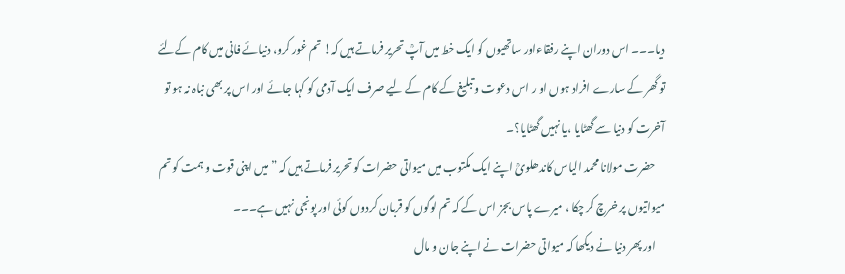دیا۔۔۔ اس دوران اپنے رفقاءاور ساتھیوں کو ایک خط میں آپؒ تحریر فرماتے ہیں کہ! تم غور کرو، دنیائے فانی میں کام کےلئے تو گھر کے سارے افراد ہوں او ر اس دعوت و تبلیغ کے کام کے لیے صرف ایک آدمی کو کہا جائے اور اس پر بھی نباہ نہ ہو تو آخرت کو دنیا سے گھٹایا ،یا نہیں گھٹایا؟۔
    حضرت مولانا محمد الیاس کاندھلویؒ اپنے ایک مکتوب میں میواتی حضرات کو تحریر فرماتے ہیں کہ ”میں اپنی قوت و ہمت کو تم میواتیوں پر خرچ کر چکا ، میرے پاس بجز اس کے کہ تم لوگوں کو قربان کردوں کوئی اور پونجی نہیں ہے۔۔۔
    اور پھر دنیا نے دیکھا کہ میواتی حضرات نے اپنے جان و مال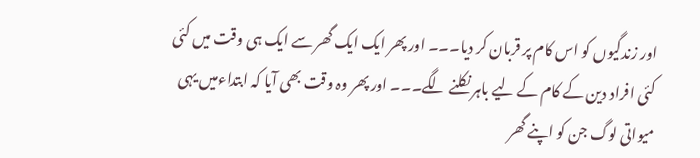اور زندگیوں کو اس کام پر قربان کر دیا۔۔۔ اور پھر ایک ایک گھر سے ایک ہی وقت میں کئی کئی افراد دین کے کام کے لیے باہر نکلنے لگے۔۔۔ اور پھر وہ وقت بھی آیا کہ ابتداءمیں یہی میواتی لوگ جن کو اپنے گھر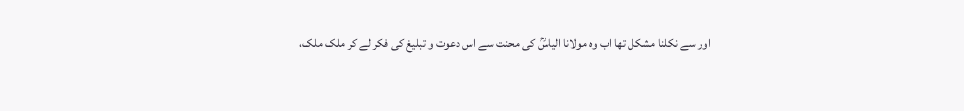اور سے نکلنا مشکل تھا اب وہ مولانا الیاسؒ کی محنت سے اس دعوت و تبلیغ کی فکر لے کر ملک ملک،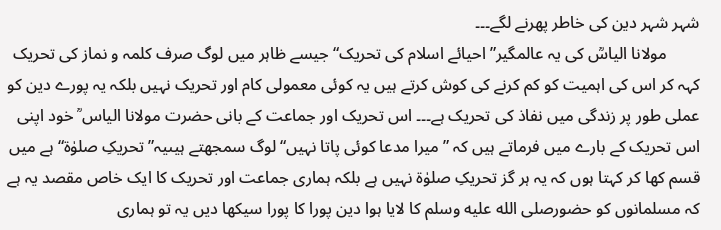شہر شہر دین کی خاطر پھرنے لگے۔۔۔
        مولانا الیاسؒ کی یہ عالمگیر”احیائے اسلام کی تحریک“ جیسے ظاہر میں لوگ صرف کلمہ و نماز کی تحریک کہہ کر اس کی اہمیت کو کم کرنے کی کوش کرتے ہیں یہ کوئی معمولی کام اور تحریک نہیں بلکہ یہ پورے دین کو عملی طور پر زندگی میں نفاذ کی تحریک ہے۔۔۔ اس تحریک اور جماعت کے بانی حضرت مولانا الیاس ؒ خود اپنی اس تحریک کے بارے میں فرماتے ہیں کہ ”میرا مدعا کوئی پاتا نہیں“ لوگ سمجھتے ہیںیہ”تحریکِ صلوٰة“ ہے میں قسم کھا کر کہتا ہوں کہ یہ ہر گز تحریکِ صلوٰة نہیں ہے بلکہ ہماری جماعت اور تحریک کا ایک خاص مقصد یہ ہے کہ مسلمانوں کو حضورصلى الله عليه وسلم کا لایا ہوا دین پورا کا پورا سیکھا دیں یہ تو ہماری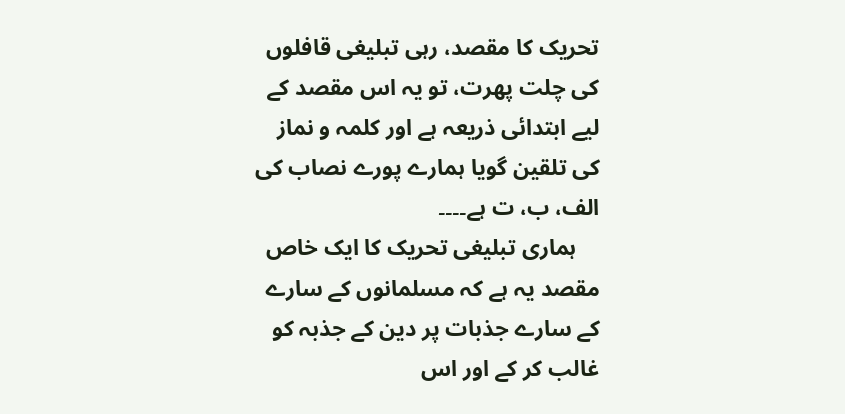تحریک کا مقصد، رہی تبلیغی قافلوں کی چلت پھرت، تو یہ اس مقصد کے لیے ابتدائی ذریعہ ہے اور کلمہ و نماز کی تلقین گویا ہمارے پورے نصاب کی الف، ب، ت ہے۔۔۔۔
    ہماری تبلیغی تحریک کا ایک خاص مقصد یہ ہے کہ مسلمانوں کے سارے کے سارے جذبات پر دین کے جذبہ کو غالب کر کے اور اس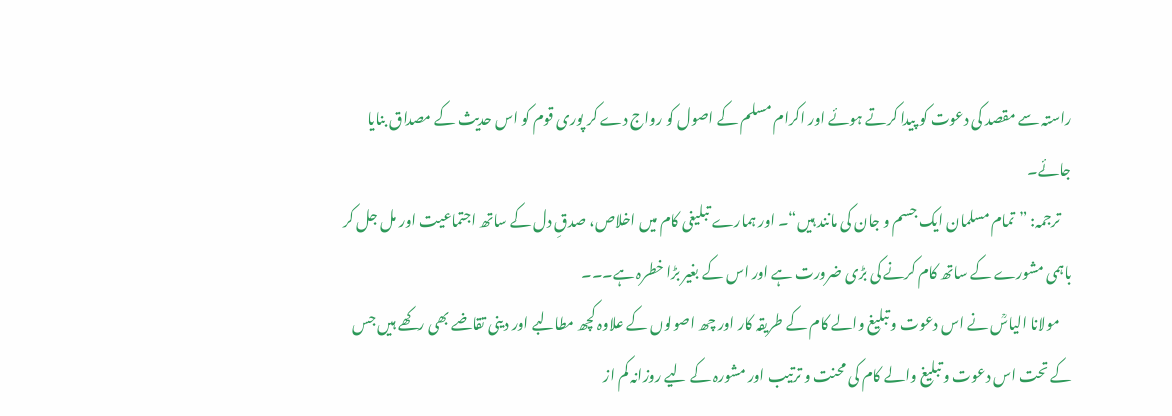راستہ سے مقصد کی دعوت کو پیدا کرتے ہوئے اور اکرام مسلم کے اصول کو رواج دے کر پوری قوم کو اس حدیث کے مصداق بنایا جائے۔
    ترجمہ: ”تمام مسلمان ایک جسم و جان کی مانند ہیں“۔ اور ہمارے تبلیغی کام میں اخلاص، صدقِ دل کے ساتھ اجتماعیت اور مل جل کر باہمی مشورے کے ساتھ کام کرنے کی بڑی ضرورت ہے اور اس کے بغیر بڑا خطرہ ہے۔۔۔
    مولانا الیاسؒ نے اس دعوت و تبلیغ والے کام کے طریقہ کار اور چھ اصولوں کے علاوہ کچھ مطالبے اور دینی تقاضے بھی رکھے ہیں جس کے تحت اس دعوت و تبلیغ والے کام کی محنت و ترتیب اور مشورہ کے لیے روزانہ کم از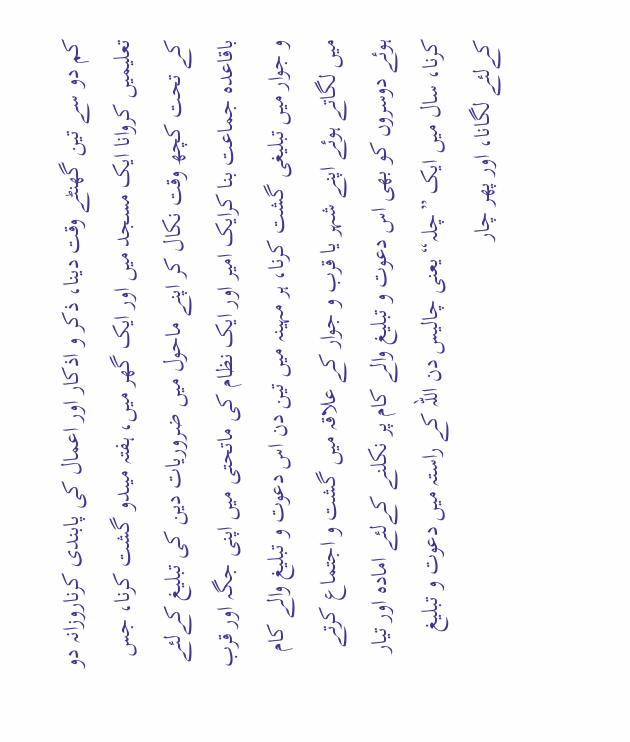کم دو سے تین گھنٹے وقت دینا، ذکر و اذکار اور اعمال کی پابندی کرناروزانہ دو تعلیمیں کروانا ایک مسجد میں اور ایک گھر میں، ہفتہ میںدو گشت کرنا، جس کے تحت کچھ وقت نکال کر اپنے ماحول میں ضروریات دین کی تبلیغ کےلئے باقاعدہ جماعت بنا کرایک امیر اور ایک نظام کی ماتحتی میں اپنی جگہ اور قرب و جوار میں تبلیغی گشت کرنا، ہر مہینہ میں تین دن اس دعوت و تبلیغ والے کام میں لگاتے ہوئے اپنے شہر یا قرب و جوار کے علاقہ میں گشت و اجتماع کرتے ہوئے دوسروں کو بھی اس دعوت و تبلیغ والے کام پر نکلنے کےلئے امادہ اور تیار کرنا، سال میں ایک ”چلہ“ یعنی چالیس دن اللہ کے راستہ میں دعوت و تبلیغ کےلئے لگانا، اور پھر چار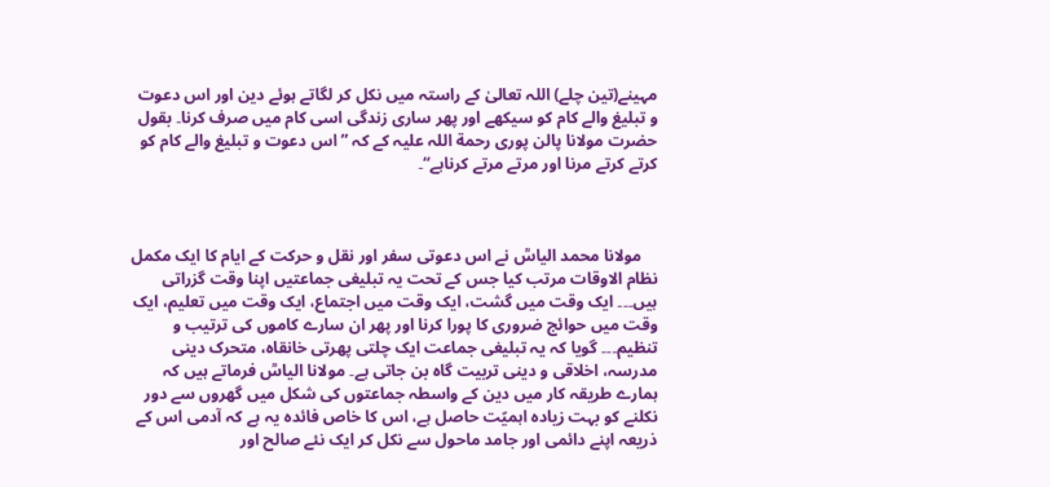مہینے(تین چلے) اللہ تعالیٰ کے راستہ میں نکل کر لگاتے ہوئے دین اور اس دعوت و تبلیغ والے کام کو سیکھے اور پھر ساری زندگی اسی کام میں صرف کرنا۔ بقول حضرت مولانا پالن پوری رحمة اللہ علیہ کے کہ ”اس دعوت و تبلیغ والے کام کو کرتے کرتے مرنا اور مرتے مرتے کرناہے“۔



    مولانا محمد الیاسؒ نے اس دعوتی سفر اور نقل و حرکت کے ایام کا ایک مکمل نظام الاوقات مرتب کیا جس کے تحت یہ تبلیغی جماعتیں اپنا وقت گزراتی ہیں۔۔۔ ایک وقت میں گشت، ایک وقت میں اجتماع، ایک وقت میں تعلیم، ایک وقت میں حوائج ضروری کا پورا کرنا اور پھر ان سارے کاموں کی ترتیب و تنظیم۔۔۔ گویا کہ یہ تبلیغی جماعت ایک چلتی پھرتی خانقاہ، متحرک دینی مدرسہ، اخلاقی و دینی تربیت گاہ بن جاتی ہے۔ مولانا الیاسؒ فرماتے ہیں کہ ہمارے طریقہ کار میں دین کے واسطہ جماعتوں کی شکل میں گھروں سے دور نکلنے کو بہت زیادہ اہمیّت حاصل ہے، اس کا خاص فائدہ یہ ہے کہ آدمی اس کے ذریعہ اپنے دائمی اور جامد ماحول سے نکل کر ایک نئے صالح اور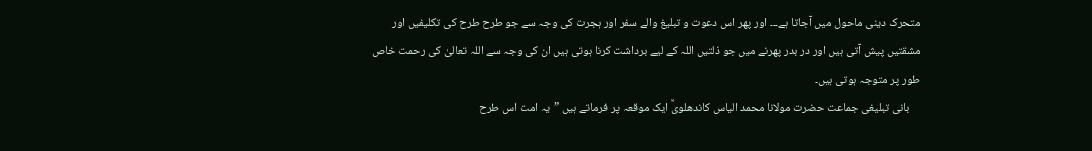متحرک دینی ماحول میں آجاتا ہے۔۔۔ اور پھر اس دعوت و تبلیغ والے سفر اور ہجرت کی وجہ سے جو طرح طرح کی تکلیفیں اور مشقتیں پیش آتی ہیں اور در بدر پھرنے میں جو ذلتیں اللہ کے لیے برداشت کرنا ہوتی ہیں ان کی وجہ سے اللہ تعالیٰ کی رحمت خاص طور پر متوجہ ہوتی ہیں۔
    بانی تبلیغی جماعت حضرت مولانا محمد الیاس کاندھلویؒ ایک موقعہ پر فرماتے ہیں ”یہ امت اس طرح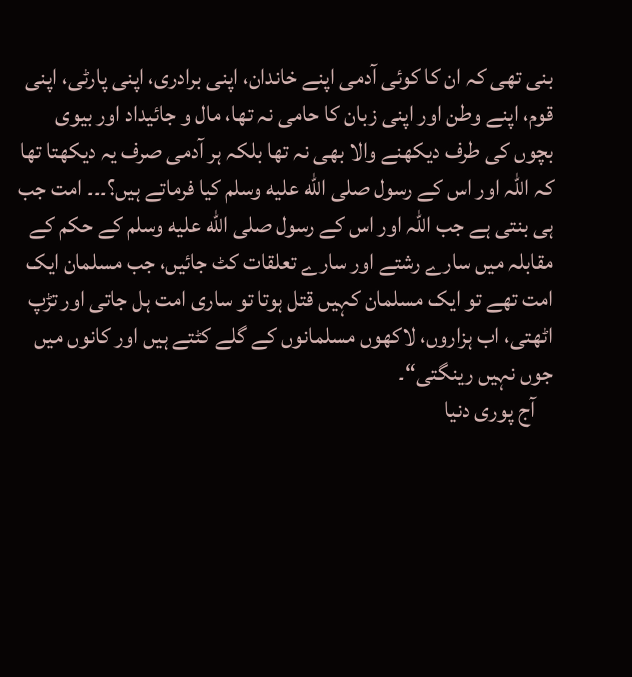بنی تھی کہ ان کا کوئی آدمی اپنے خاندان، اپنی برادری، اپنی پارٹی، اپنی قوم، اپنے وطن اور اپنی زبان کا حامی نہ تھا، مال و جائیداد اور بیوی بچوں کی طرف دیکھنے والا بھی نہ تھا بلکہ ہر آدمی صرف یہ دیکھتا تھا کہ اللہ اور اس کے رسول صلى الله عليه وسلم کیا فرماتے ہیں؟۔۔۔ امت جب ہی بنتی ہے جب اللہ اور اس کے رسول صلى الله عليه وسلم کے حکم کے مقابلہ میں سارے رشتے اور سارے تعلقات کٹ جائیں، جب مسلمان ایک امت تھے تو ایک مسلمان کہیں قتل ہوتا تو ساری امت ہل جاتی اور تڑپ اٹھتی، اب ہزاروں، لاکھوں مسلمانوں کے گلے کٹتے ہیں اور کانوں میں جوں نہیں رینگتی“۔
    آج پوری دنیا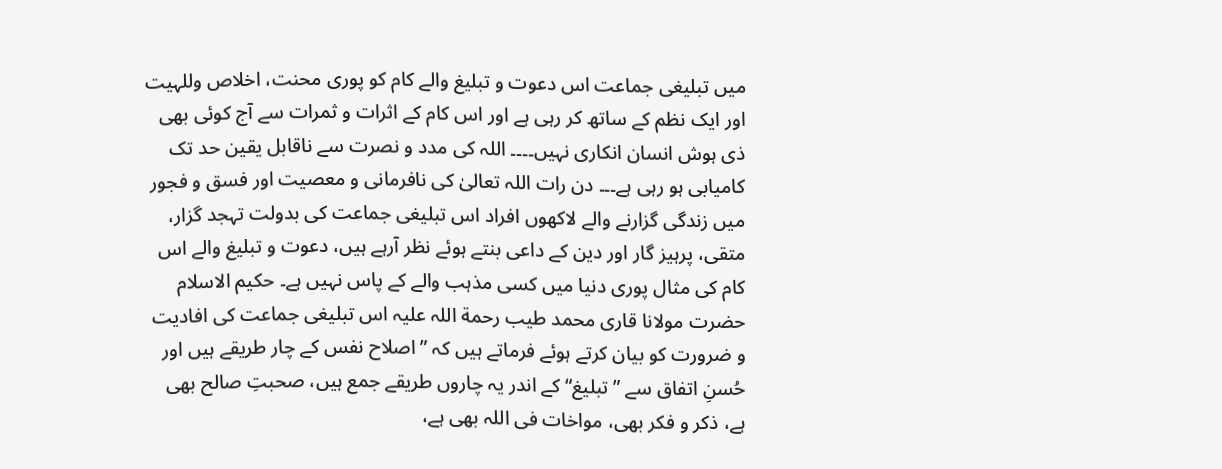میں تبلیغی جماعت اس دعوت و تبلیغ والے کام کو پوری محنت، اخلاص وللہیت اور ایک نظم کے ساتھ کر رہی ہے اور اس کام کے اثرات و ثمرات سے آج کوئی بھی ذی ہوش انسان انکاری نہیں۔۔۔۔ اللہ کی مدد و نصرت سے ناقابل یقین حد تک کامیابی ہو رہی ہے۔۔۔ دن رات اللہ تعالیٰ کی نافرمانی و معصیت اور فسق و فجور میں زندگی گزارنے والے لاکھوں افراد اس تبلیغی جماعت کی بدولت تہجد گزار، متقی، پرہیز گار اور دین کے داعی بنتے ہوئے نظر آرہے ہیں، دعوت و تبلیغ والے اس کام کی مثال پوری دنیا میں کسی مذہب والے کے پاس نہیں ہے۔ حکیم الاسلام حضرت مولانا قاری محمد طیب رحمة اللہ علیہ اس تبلیغی جماعت کی افادیت و ضرورت کو بیان کرتے ہوئے فرماتے ہیں کہ ”اصلاح نفس کے چار طریقے ہیں اور حُسنِ اتفاق سے ”تبلیغ“ کے اندر یہ چاروں طریقے جمع ہیں، صحبتِ صالح بھی ہے، ذکر و فکر بھی، مواخات فی اللہ بھی ہے،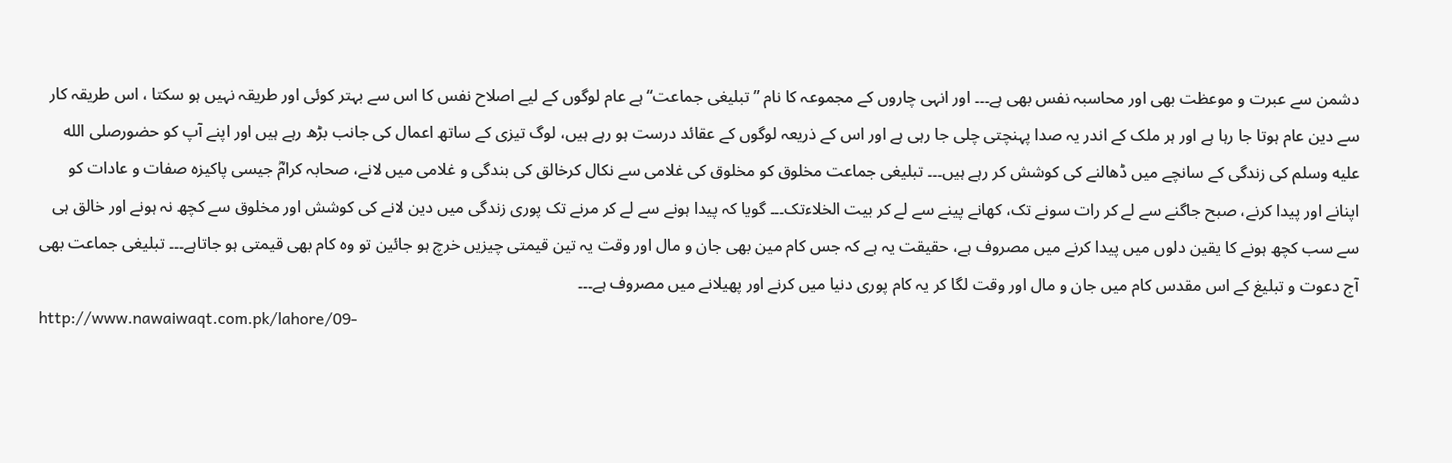دشمن سے عبرت و موعظت بھی اور محاسبہ نفس بھی ہے۔۔۔ اور انہی چاروں کے مجموعہ کا نام ”تبلیغی جماعت“ ہے عام لوگوں کے لیے اصلاح نفس کا اس سے بہتر کوئی اور طریقہ نہیں ہو سکتا ، اس طریقہ کار سے دین عام ہوتا جا رہا ہے اور ہر ملک کے اندر یہ صدا پہنچتی چلی جا رہی ہے اور اس کے ذریعہ لوگوں کے عقائد درست ہو رہے ہیں، لوگ تیزی کے ساتھ اعمال کی جانب بڑھ رہے ہیں اور اپنے آپ کو حضورصلى الله عليه وسلم کی زندگی کے سانچے میں ڈھالنے کی کوشش کر رہے ہیں۔۔۔ تبلیغی جماعت مخلوق کو مخلوق کی غلامی سے نکال کرخالق کی بندگی و غلامی میں لانے، صحابہ کرامؓ جیسی پاکیزہ صفات و عادات کو اپنانے اور پیدا کرنے، صبح جاگنے سے لے کر رات سونے تک، کھانے پینے سے لے کر بیت الخلاءتک۔۔۔ گویا کہ پیدا ہونے سے لے کر مرنے تک پوری زندگی میں دین لانے کی کوشش اور مخلوق سے کچھ نہ ہونے اور خالق ہی سے سب کچھ ہونے کا یقین دلوں میں پیدا کرنے میں مصروف ہے، حقیقت یہ ہے کہ جس کام مین بھی جان و مال اور وقت یہ تین قیمتی چیزیں خرچ ہو جائین تو وہ کام بھی قیمتی ہو جاتاہے۔۔۔ تبلیغی جماعت بھی آج دعوت و تبلیغ کے اس مقدس کام میں جان و مال اور وقت لگا کر یہ کام پوری دنیا میں کرنے اور پھیلانے میں مصروف ہے۔۔۔
http://www.nawaiwaqt.com.pk/lahore/09-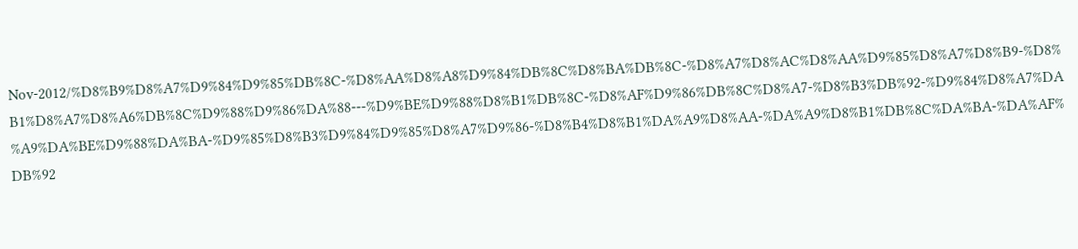Nov-2012/%D8%B9%D8%A7%D9%84%D9%85%DB%8C-%D8%AA%D8%A8%D9%84%DB%8C%D8%BA%DB%8C-%D8%A7%D8%AC%D8%AA%D9%85%D8%A7%D8%B9-%D8%B1%D8%A7%D8%A6%DB%8C%D9%88%D9%86%DA%88---%D9%BE%D9%88%D8%B1%DB%8C-%D8%AF%D9%86%DB%8C%D8%A7-%D8%B3%DB%92-%D9%84%D8%A7%DA%A9%DA%BE%D9%88%DA%BA-%D9%85%D8%B3%D9%84%D9%85%D8%A7%D9%86-%D8%B4%D8%B1%DA%A9%D8%AA-%DA%A9%D8%B1%DB%8C%DA%BA-%DA%AF%DB%92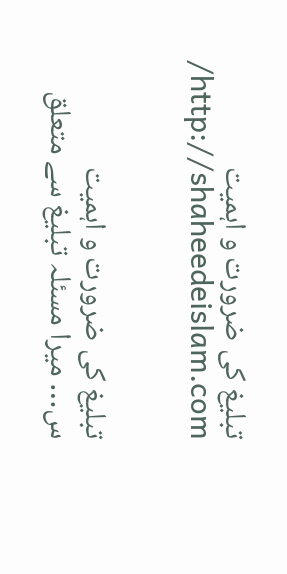تبلیغ کی ضرورت و اہمیت
/http://shaheedeislam.com


تبلیغ کی ضرورت و اہمیت
س… میرا مسئلہ تبلیغ سے متعلق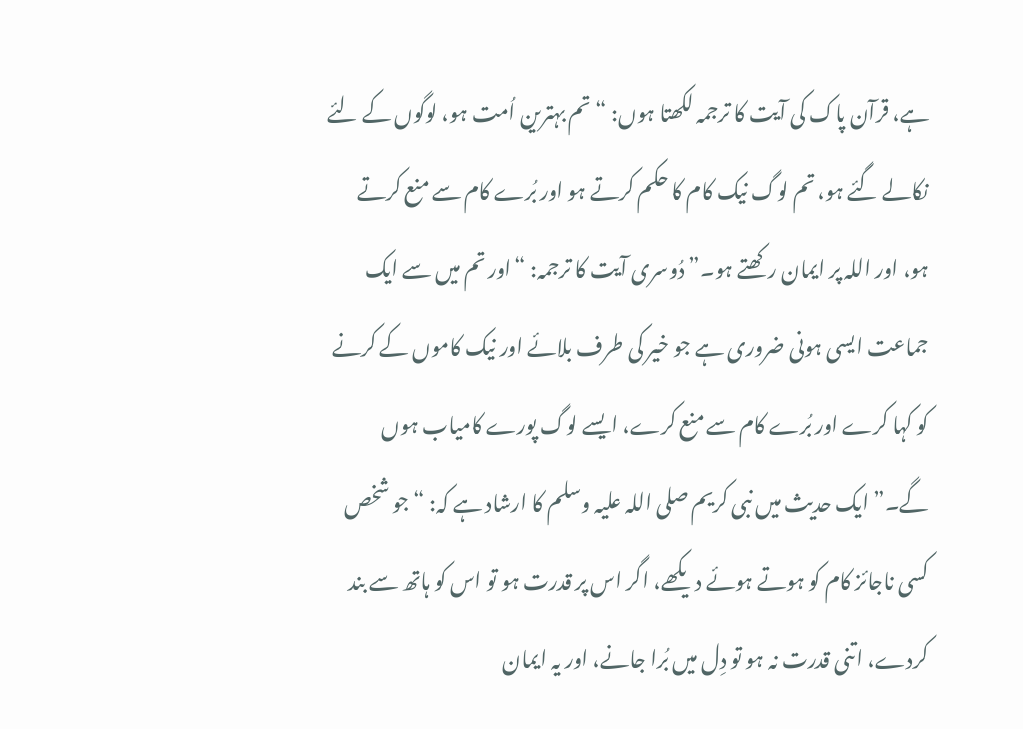ہے، قرآن پاک کی آیت کا ترجمہ لکھتا ہوں: “تم بہترین اُمت ہو، لوگوں کے لئے نکالے گئے ہو، تم لوگ نیک کام کا حکم کرتے ہو اور بُرے کام سے منع کرتے ہو، اور اللہ پر ایمان رکھتے ہو۔” دُوسری آیت کا ترجمہ: “اور تم میں سے ایک جماعت ایسی ہونی ضروری ہے جو خیر کی طرف بلائے اور نیک کاموں کے کرنے کو کہا کرے اور بُرے کام سے منع کرے، ایسے لوگ پورے کامیاب ہوں گے۔” ایک حدیث میں نبی کریم صلی اللہ علیہ وسلم کا ارشاد ہے کہ: “جو شخص کسی ناجائز کام کو ہوتے ہوئے دیکھے، اگر اس پر قدرت ہو تو اس کو ہاتھ سے بند کردے، اتنی قدرت نہ ہو تو دِل میں بُرا جانے، اور یہ ایمان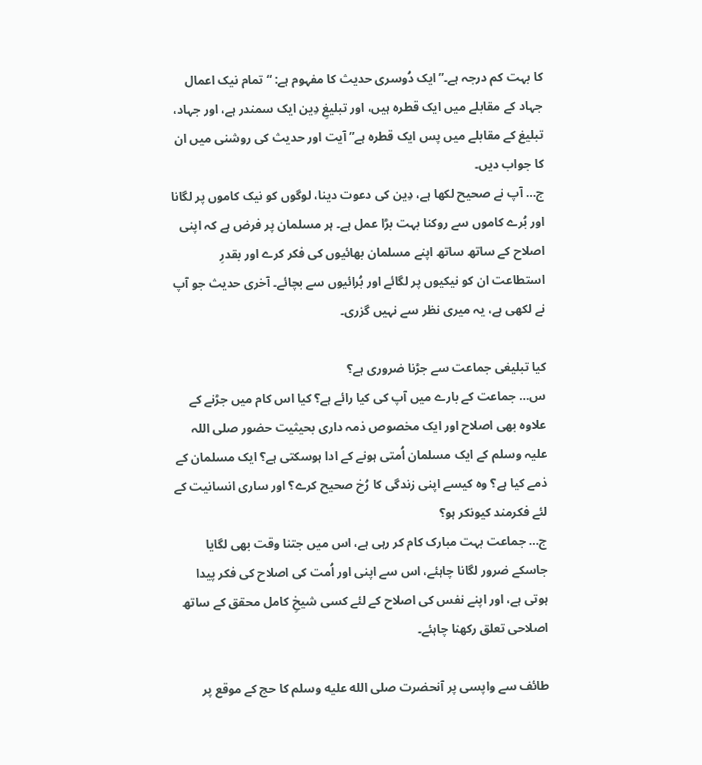کا بہت کم درجہ ہے۔” ایک دُوسری حدیث کا مفہوم ہے: “تمام نیک اعمال جہاد کے مقابلے میں ایک قطرہ ہیں، اور تبلیغِ دِین ایک سمندر ہے، اور جہاد، تبلیغ کے مقابلے میں پس ایک قطرہ ہے” آیت اور حدیث کی روشنی میں ان کا جواب دیں۔
ج… آپ نے صحیح لکھا ہے، دِین کی دعوت دینا، لوگوں کو نیک کاموں پر لگانا اور بُرے کاموں سے روکنا بہت بڑا عمل ہے۔ ہر مسلمان پر فرض ہے کہ اپنی اصلاح کے ساتھ ساتھ اپنے مسلمان بھائیوں کی فکر کرے اور بقدرِ استطاعت ان کو نیکیوں پر لگائے اور بُرائیوں سے بچائے۔ آخری حدیث جو آپ نے لکھی ہے، یہ میری نظر سے نہیں گزری۔

کیا تبلیغی جماعت سے جڑنا ضروری ہے؟
س… جماعت کے بارے میں آپ کی کیا رائے ہے؟ کیا اس کام میں جڑنے کے علاوہ بھی اصلاح اور ایک مخصوص ذمہ داری بحیثیت حضور صلی اللہ علیہ وسلم کے ایک مسلمان اُمتی ہونے کے ادا ہوسکتی ہے؟ ایک مسلمان کے ذمے کیا ہے؟ وہ کیسے اپنی زندگی کا رُخ صحیح کرے؟ اور ساری انسانیت کے لئے فکرمند کیونکر ہو؟
ج… جماعت بہت مبارک کام کر رہی ہے، اس میں جتنا وقت بھی لگایا جاسکے ضرور لگانا چاہئے، اس سے اپنی اور اُمت کی اصلاح کی فکر پیدا ہوتی ہے، اور اپنے نفس کی اصلاح کے لئے کسی شیخِ کامل محقق کے ساتھ اصلاحی تعلق رکھنا چاہئے۔

طائف سے واپسی پر آنحضرت صلى الله عليه وسلم کا حج کے موقع پر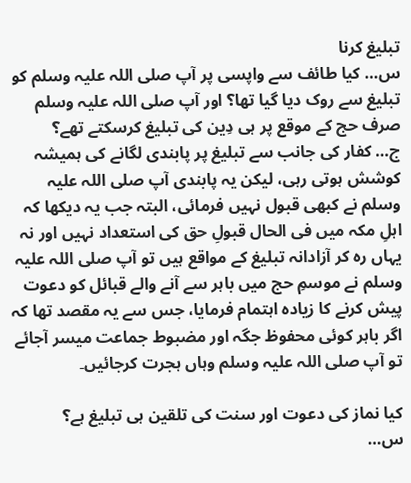تبلیغ کرنا
س… کیا طائف سے واپسی پر آپ صلی اللہ علیہ وسلم کو تبلیغ سے روک دیا گیا تھا؟ اور آپ صلی اللہ علیہ وسلم صرف حج کے موقع پر ہی دِین کی تبلیغ کرسکتے تھے؟
ج… کفار کی جانب سے تبلیغ پر پابندی لگانے کی ہمیشہ کوشش ہوتی رہی، لیکن یہ پابندی آپ صلی اللہ علیہ وسلم نے کبھی قبول نہیں فرمائی، البتہ جب یہ دیکھا کہ اہلِ مکہ میں فی الحال قبولِ حق کی استعداد نہیں اور نہ یہاں رہ کر آزادانہ تبلیغ کے مواقع ہیں تو آپ صلی اللہ علیہ وسلم نے موسمِ حج میں باہر سے آنے والے قبائل کو دعوت پیش کرنے کا زیادہ اہتمام فرمایا، جس سے یہ مقصد تھا کہ اگر باہر کوئی محفوظ جگہ اور مضبوط جماعت میسر آجائے تو آپ صلی اللہ علیہ وسلم وہاں ہجرت کرجائیں۔

کیا نماز کی دعوت اور سنت کی تلقین ہی تبلیغ ہے؟
س…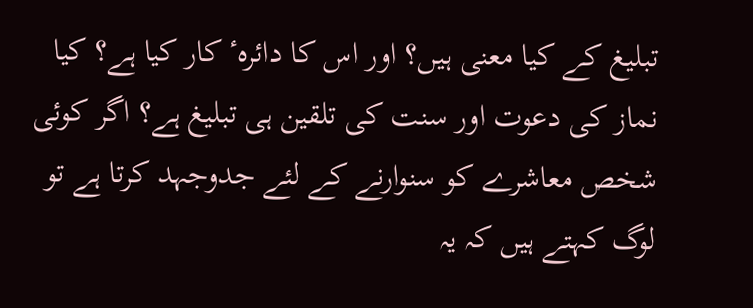تبلیغ کے کیا معنی ہیں؟ اور اس کا دائرہٴ کار کیا ہے؟ کیا نماز کی دعوت اور سنت کی تلقین ہی تبلیغ ہے؟ اگر کوئی شخص معاشرے کو سنوارنے کے لئے جدوجہد کرتا ہے تو لوگ کہتے ہیں کہ یہ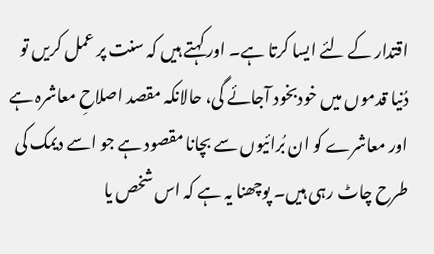اقتدار کے لئے ایسا کرتا ہے۔ اور کہتے ہیں کہ سنت پر عمل کریں تو دُنیا قدموں میں خودبخود آجائے گی، حالانکہ مقصد اصلاحِ معاشرہ ہے اور معاشرے کو ان بُرائیوں سے بچانا مقصود ہے جو اسے دیمک کی طرح چاٹ رہی ہیں۔ پوچھنا یہ ہے کہ اس شخص یا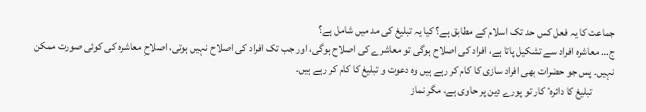جماعت کا یہ فعل کس حد تک اسلام کے مطابق ہے؟ کیا یہ تبلیغ کی مد میں شامل ہے؟
ج… معاشرہ افراد سے تشکیل پاتا ہے، افراد کی اصلاح ہوگی تو معاشرے کی اصلاح ہوگی، اور جب تک افراد کی اصلاح نہیں ہوتی، اصلاحِ معاشرہ کی کوئی صورت ممکن نہیں۔ پس جو حضرات بھی افراد سازی کا کام کر رہے ہیں وہ دعوت و تبلیغ کا کام کر رہے ہیں۔
          تبلیغ کا دائرہٴ کار تو پورے دِین پر حاوی ہے، مگر نماز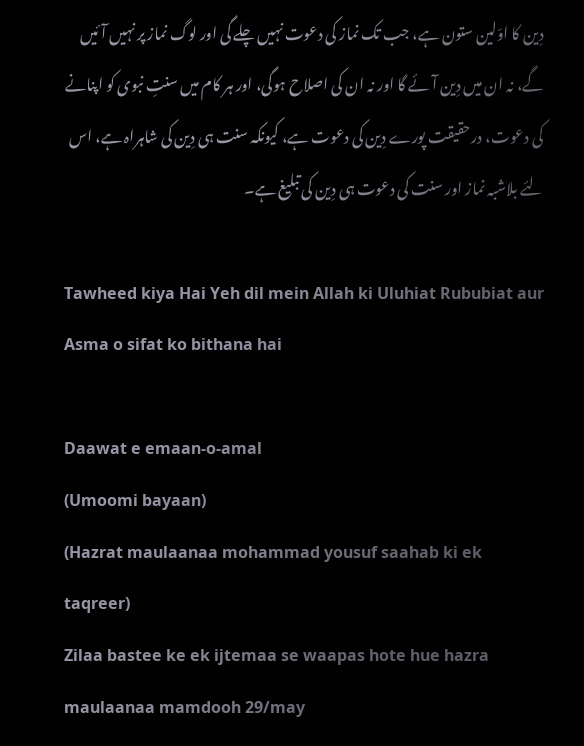دِین کا اوّلین ستون ہے، جب تک نماز کی دعوت نہیں چلے گی اور لوگ نماز پر نہیں آئیں گے، نہ ان میں دِین آئے گا اور نہ ان کی اصلاح ہوگی، اور ہر کام میں سنتِ نبوی کو اپنانے کی دعوت، درحقیقت پورے دِین کی دعوت ہے، کیونکہ سنت ہی دِین کی شاہراہ ہے، اس لئے بلاشبہ نماز اور سنت کی دعوت ہی دِین کی تبلیغ ہے۔

Tawheed kiya Hai Yeh dil mein Allah ki Uluhiat Rububiat aur Asma o sifat ko bithana hai

Daawat e emaan-o-amal
(Umoomi bayaan)
(Hazrat maulaanaa mohammad yousuf saahab ki ek taqreer)
Zilaa bastee ke ek ijtemaa se waapas hote hue hazra maulaanaa mamdooh 29/may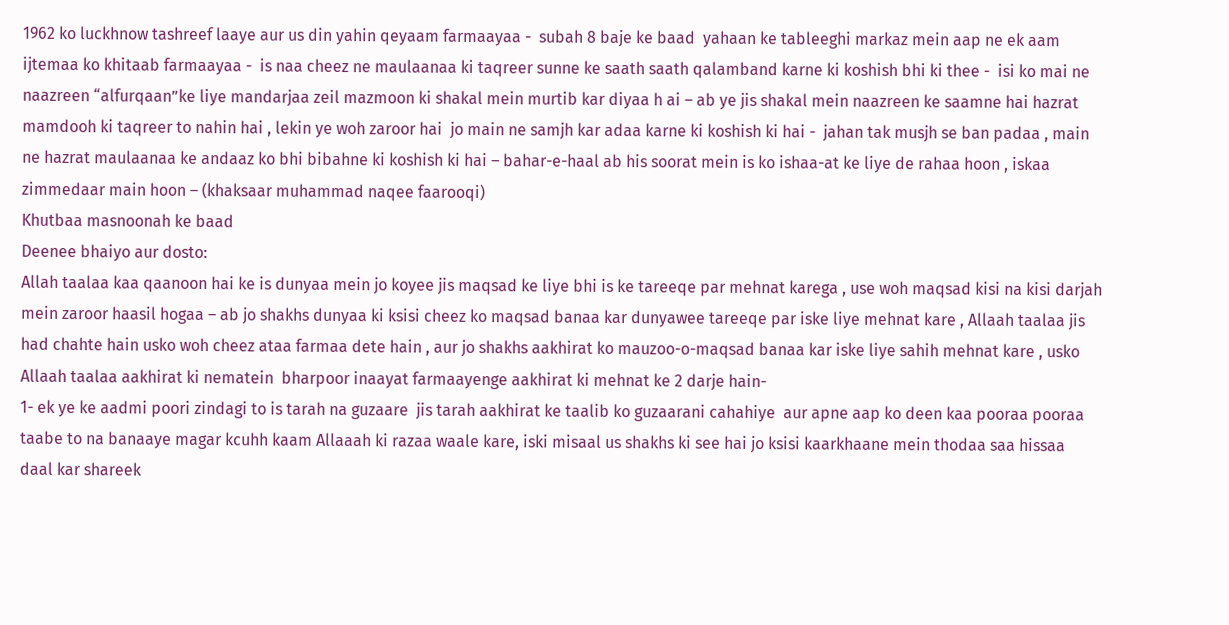1962 ko luckhnow tashreef laaye aur us din yahin qeyaam farmaayaa -  subah 8 baje ke baad  yahaan ke tableeghi markaz mein aap ne ek aam ijtemaa ko khitaab farmaayaa -  is naa cheez ne maulaanaa ki taqreer sunne ke saath saath qalamband karne ki koshish bhi ki thee -  isi ko mai ne naazreen “alfurqaan”ke liye mandarjaa zeil mazmoon ki shakal mein murtib kar diyaa h ai – ab ye jis shakal mein naazreen ke saamne hai hazrat mamdooh ki taqreer to nahin hai , lekin ye woh zaroor hai  jo main ne samjh kar adaa karne ki koshish ki hai -  jahan tak musjh se ban padaa , main ne hazrat maulaanaa ke andaaz ko bhi bibahne ki koshish ki hai – bahar-e-haal ab his soorat mein is ko ishaa-at ke liye de rahaa hoon , iskaa zimmedaar main hoon – (khaksaar muhammad naqee faarooqi)
Khutbaa masnoonah ke baad
Deenee bhaiyo aur dosto:
Allah taalaa kaa qaanoon hai ke is dunyaa mein jo koyee jis maqsad ke liye bhi is ke tareeqe par mehnat karega , use woh maqsad kisi na kisi darjah mein zaroor haasil hogaa – ab jo shakhs dunyaa ki ksisi cheez ko maqsad banaa kar dunyawee tareeqe par iske liye mehnat kare , Allaah taalaa jis had chahte hain usko woh cheez ataa farmaa dete hain , aur jo shakhs aakhirat ko mauzoo-o-maqsad banaa kar iske liye sahih mehnat kare , usko Allaah taalaa aakhirat ki nematein  bharpoor inaayat farmaayenge aakhirat ki mehnat ke 2 darje hain-
1- ek ye ke aadmi poori zindagi to is tarah na guzaare  jis tarah aakhirat ke taalib ko guzaarani cahahiye  aur apne aap ko deen kaa pooraa pooraa taabe to na banaaye magar kcuhh kaam Allaaah ki razaa waale kare, iski misaal us shakhs ki see hai jo ksisi kaarkhaane mein thodaa saa hissaa  daal kar shareek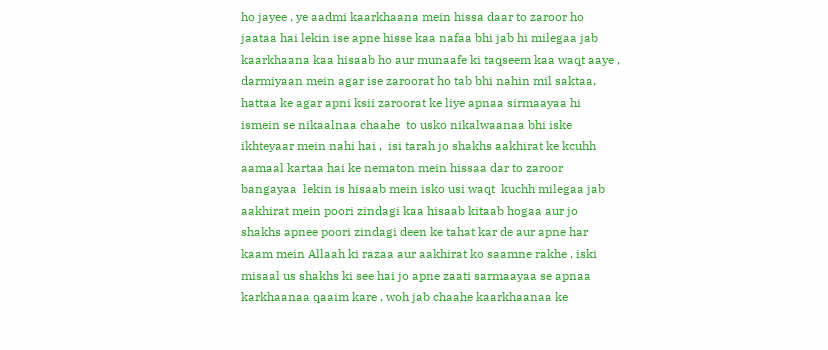ho jayee , ye aadmi kaarkhaana mein hissa daar to zaroor ho jaataa hai lekin ise apne hisse kaa nafaa bhi jab hi milegaa jab kaarkhaana kaa hisaab ho aur munaafe ki taqseem kaa waqt aaye , darmiyaan mein agar ise zaroorat ho tab bhi nahin mil saktaa, hattaa ke agar apni ksii zaroorat ke liye apnaa sirmaayaa hi ismein se nikaalnaa chaahe  to usko nikalwaanaa bhi iske ikhteyaar mein nahi hai ,  isi tarah jo shakhs aakhirat ke kcuhh aamaal kartaa hai ke nematon mein hissaa dar to zaroor bangayaa  lekin is hisaab mein isko usi waqt  kuchh milegaa jab aakhirat mein poori zindagi kaa hisaab kitaab hogaa aur jo shakhs apnee poori zindagi deen ke tahat kar de aur apne har kaam mein Allaah ki razaa aur aakhirat ko saamne rakhe , iski misaal us shakhs ki see hai jo apne zaati sarmaayaa se apnaa karkhaanaa qaaim kare , woh jab chaahe kaarkhaanaa ke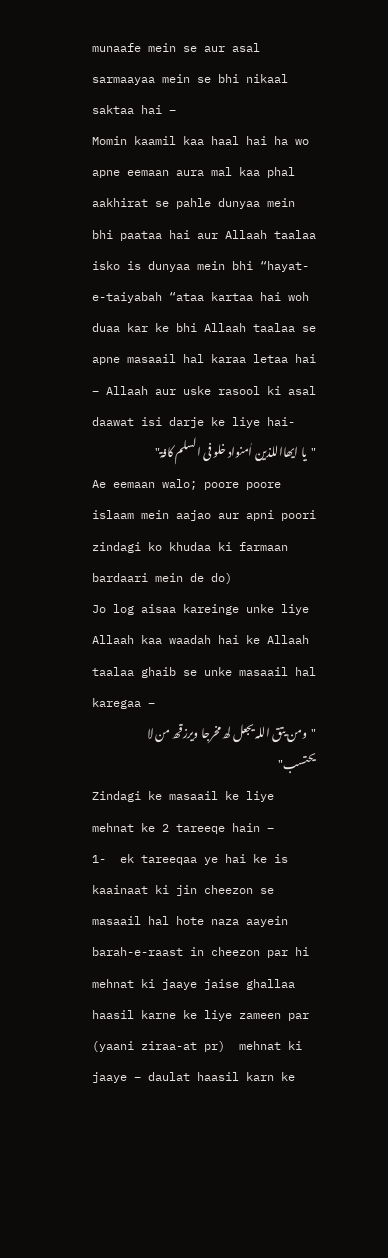munaafe mein se aur asal sarmaayaa mein se bhi nikaal saktaa hai –
Momin kaamil kaa haal hai ha wo apne eemaan aura mal kaa phal aakhirat se pahle dunyaa mein bhi paataa hai aur Allaah taalaa isko is dunyaa mein bhi “hayat-e-taiyabah “ataa kartaa hai woh duaa kar ke bhi Allaah taalaa se apne masaail hal karaa letaa hai – Allaah aur uske rasool ki asal daawat isi darje ke liye hai-
"یا ایھااللذین اٰمنواد خلو فی السلم کافۃ"
Ae eemaan walo; poore poore islaam mein aajao aur apni poori zindagi ko khudaa ki farmaan bardaari mein de do)
Jo log aisaa kareinge unke liye Allaah kaa waadah hai ke Allaah taalaa ghaib se unke masaail hal karegaa –
"ومن یتق اللہ یجعل لھ مخرجا ویرزقھ من لا یحتسب"
Zindagi ke masaail ke liye mehnat ke 2 tareeqe hain –
1-  ek tareeqaa ye hai ke is kaainaat ki jin cheezon se masaail hal hote naza aayein barah-e-raast in cheezon par hi mehnat ki jaaye jaise ghallaa haasil karne ke liye zameen par (yaani ziraa-at pr)  mehnat ki jaaye – daulat haasil karn ke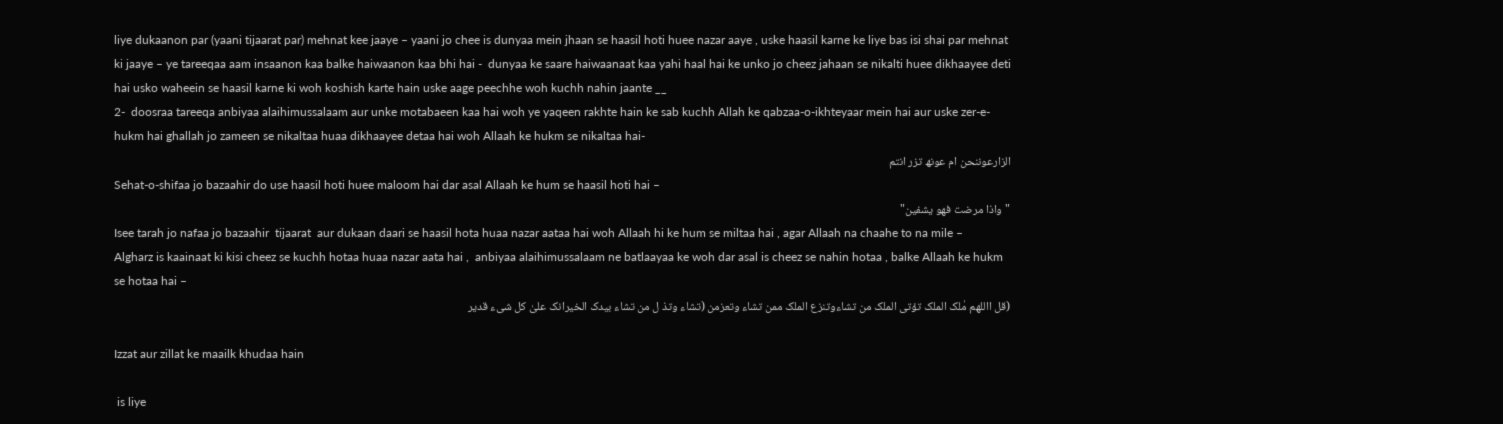liye dukaanon par (yaani tijaarat par) mehnat kee jaaye – yaani jo chee is dunyaa mein jhaan se haasil hoti huee nazar aaye , uske haasil karne ke liye bas isi shai par mehnat ki jaaye – ye tareeqaa aam insaanon kaa balke haiwaanon kaa bhi hai -  dunyaa ke saare haiwaanaat kaa yahi haal hai ke unko jo cheez jahaan se nikalti huee dikhaayee deti hai usko waheein se haasil karne ki woh koshish karte hain uske aage peechhe woh kuchh nahin jaante __
2-  doosraa tareeqa anbiyaa alaihimussalaam aur unke motabaeen kaa hai woh ye yaqeen rakhte hain ke sab kuchh Allah ke qabzaa-o-ikhteyaar mein hai aur uske zer-e-hukm hai ghallah jo zameen se nikaltaa huaa dikhaayee detaa hai woh Allaah ke hukm se nikaltaa hai-
الزارعوننحن ام عونھ تزر انتم
Sehat-o-shifaa jo bazaahir do use haasil hoti huee maloom hai dar asal Allaah ke hum se haasil hoti hai –
"واذا مرضت فھو یشفین"
Isee tarah jo nafaa jo bazaahir  tijaarat  aur dukaan daari se haasil hota huaa nazar aataa hai woh Allaah hi ke hum se miltaa hai , agar Allaah na chaahe to na mile –
Algharz is kaainaat ki kisi cheez se kuchh hotaa huaa nazar aata hai ,  anbiyaa alaihimussalaam ne batlaayaa ke woh dar asal is cheez se nahin hotaa , balke Allaah ke hukm se hotaa hai –
(قل االلھم مٰلک الملک تؤتی الملک من تشاءوتنزع الملک ممن تشاء وتعزمن (تشاء وتذ ل من تشاء بیدک الخیرانک علیٰ کل شیء قدیر

Izzat aur zillat ke maailk khudaa hain

 is liye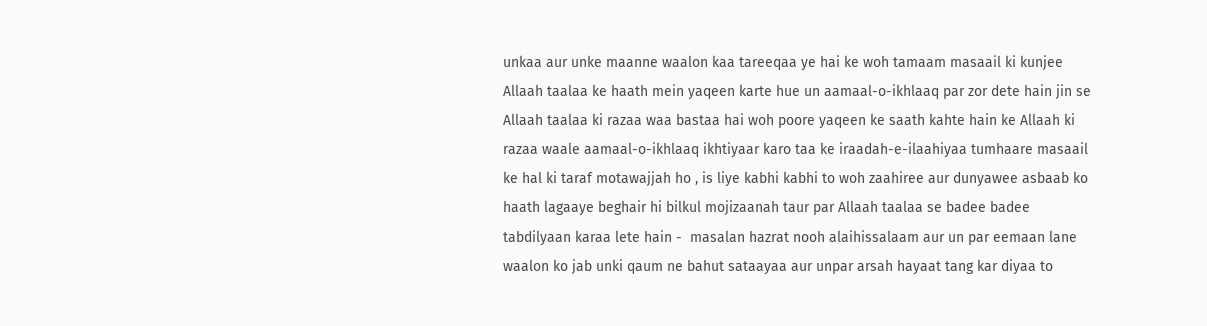unkaa aur unke maanne waalon kaa tareeqaa ye hai ke woh tamaam masaail ki kunjee Allaah taalaa ke haath mein yaqeen karte hue un aamaal-o-ikhlaaq par zor dete hain jin se Allaah taalaa ki razaa waa bastaa hai woh poore yaqeen ke saath kahte hain ke Allaah ki razaa waale aamaal-o-ikhlaaq ikhtiyaar karo taa ke iraadah-e-ilaahiyaa tumhaare masaail ke hal ki taraf motawajjah ho , is liye kabhi kabhi to woh zaahiree aur dunyawee asbaab ko haath lagaaye beghair hi bilkul mojizaanah taur par Allaah taalaa se badee badee tabdilyaan karaa lete hain -  masalan hazrat nooh alaihissalaam aur un par eemaan lane waalon ko jab unki qaum ne bahut sataayaa aur unpar arsah hayaat tang kar diyaa to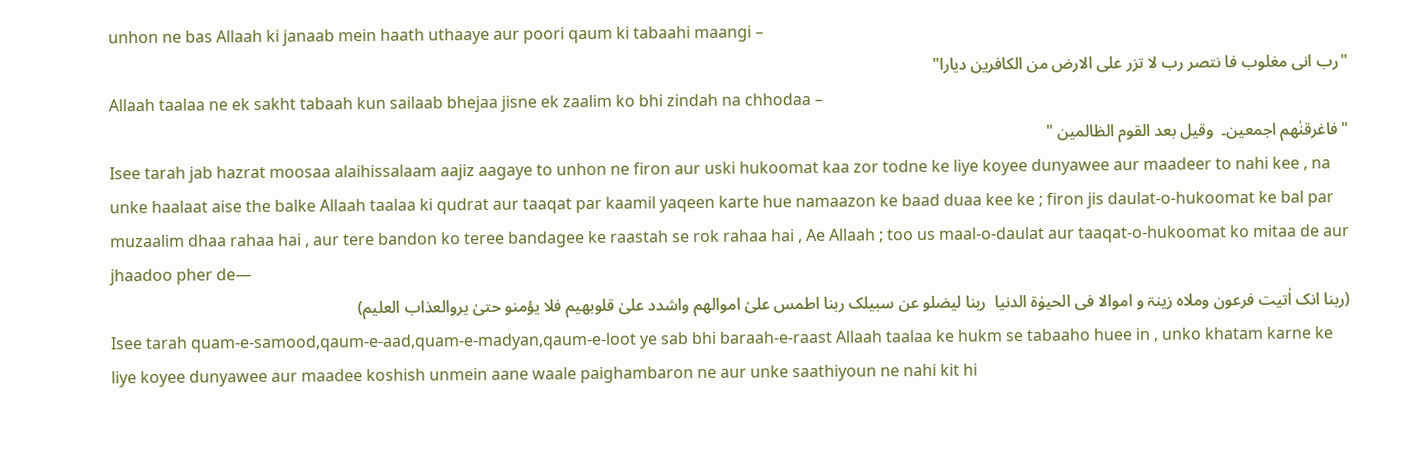unhon ne bas Allaah ki janaab mein haath uthaaye aur poori qaum ki tabaahi maangi –
"رب انی مغلوب فا نتصر رب لا تزر علی الارض من الکافرین دیارا"
Allaah taalaa ne ek sakht tabaah kun sailaab bhejaa jisne ek zaalim ko bhi zindah na chhodaa –
"فاغرقنٰھم اجمعین۔  وقیل بعد القوم الظالمین "
Isee tarah jab hazrat moosaa alaihissalaam aajiz aagaye to unhon ne firon aur uski hukoomat kaa zor todne ke liye koyee dunyawee aur maadeer to nahi kee , na unke haalaat aise the balke Allaah taalaa ki qudrat aur taaqat par kaamil yaqeen karte hue namaazon ke baad duaa kee ke ; firon jis daulat-o-hukoomat ke bal par muzaalim dhaa rahaa hai , aur tere bandon ko teree bandagee ke raastah se rok rahaa hai , Ae Allaah ; too us maal-o-daulat aur taaqat-o-hukoomat ko mitaa de aur jhaadoo pher de—
(ربنا انک اٰتیت فرعون وملاہ زینۃ و اموالا فی الحیوٰۃ الدنیا  ربنا لیضلو عن سبیلک ربنا اطمس علیٰ اموالھم واشدد علیٰ قلوبھیم فلا یؤمنو حتیٰ یروالعذاب العلیم)
Isee tarah quam-e-samood,qaum-e-aad,quam-e-madyan,qaum-e-loot ye sab bhi baraah-e-raast Allaah taalaa ke hukm se tabaaho huee in , unko khatam karne ke liye koyee dunyawee aur maadee koshish unmein aane waale paighambaron ne aur unke saathiyoun ne nahi kit hi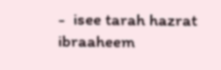-  isee tarah hazrat ibraaheem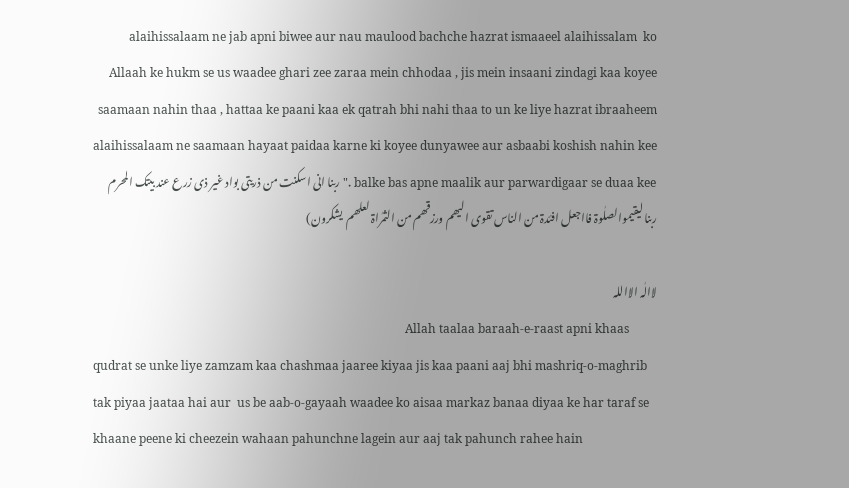alaihissalaam ne jab apni biwee aur nau maulood bachche hazrat ismaaeel alaihissalam  ko Allaah ke hukm se us waadee ghari zee zaraa mein chhodaa , jis mein insaani zindagi kaa koyee saamaan nahin thaa , hattaa ke paani kaa ek qatrah bhi nahi thaa to un ke liye hazrat ibraaheem alaihissalaam ne saamaan hayaat paidaa karne ki koyee dunyawee aur asbaabi koshish nahin kee balke bas apne maalik aur parwardigaar se duaa kee ."ربنا انی اسکنت من ذریتی بواد غیر ذی زرع عند بیتک المحرم ربنا لیقیموالصلٰوۃ فااجعل افئدۃ من الناس تقوی الیھم ورزقھم من الثمٰراۃ لعلھم  یشکرون)

لاالٰہ الااللہ
                                                                                                        Allah taalaa baraah-e-raast apni khaas qudrat se unke liye zamzam kaa chashmaa jaaree kiyaa jis kaa paani aaj bhi mashriq-o-maghrib tak piyaa jaataa hai aur  us be aab-o-gayaah waadee ko aisaa markaz banaa diyaa ke har taraf se khaane peene ki cheezein wahaan pahunchne lagein aur aaj tak pahunch rahee hain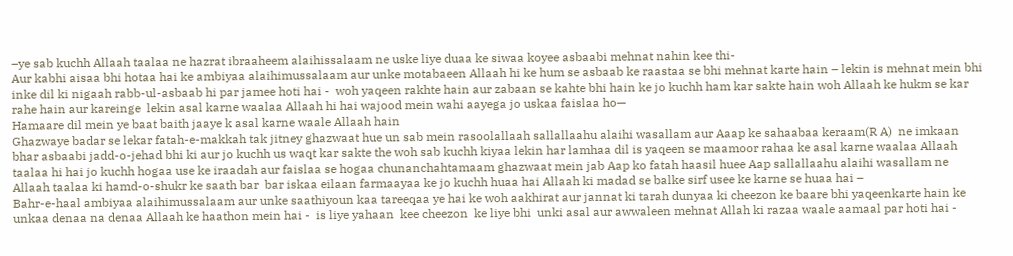–ye sab kuchh Allaah taalaa ne hazrat ibraaheem alaihissalaam ne uske liye duaa ke siwaa koyee asbaabi mehnat nahin kee thi-
Aur kabhi aisaa bhi hotaa hai ke ambiyaa alaihimussalaam aur unke motabaeen Allaah hi ke hum se asbaab ke raastaa se bhi mehnat karte hain – lekin is mehnat mein bhi inke dil ki nigaah rabb-ul-asbaab hi par jamee hoti hai -  woh yaqeen rakhte hain aur zabaan se kahte bhi hain ke jo kuchh ham kar sakte hain woh Allaah ke hukm se kar rahe hain aur kareinge  lekin asal karne waalaa Allaah hi hai wajood mein wahi aayega jo uskaa faislaa ho—
Hamaare dil mein ye baat baith jaaye k asal karne waale Allaah hain
Ghazwaye badar se lekar fatah-e-makkah tak jitney ghazwaat hue un sab mein rasoolallaah sallallaahu alaihi wasallam aur Aaap ke sahaabaa keraam(R A)  ne imkaan bhar asbaabi jadd-o-jehad bhi ki aur jo kuchh us waqt kar sakte the woh sab kuchh kiyaa lekin har lamhaa dil is yaqeen se maamoor rahaa ke asal karne waalaa Allaah taalaa hi hai jo kuchh hogaa use ke iraadah aur faislaa se hogaa chunanchahtamaam ghazwaat mein jab Aap ko fatah haasil huee Aap sallallaahu alaihi wasallam ne Allaah taalaa ki hamd-o-shukr ke saath bar  bar iskaa eilaan farmaayaa ke jo kuchh huaa hai Allaah ki madad se balke sirf usee ke karne se huaa hai –
Bahr-e-haal ambiyaa alaihimussalaam aur unke saathiyoun kaa tareeqaa ye hai ke woh aakhirat aur jannat ki tarah dunyaa ki cheezon ke baare bhi yaqeenkarte hain ke unkaa denaa na denaa Allaah ke haathon mein hai -  is liye yahaan  kee cheezon  ke liye bhi  unki asal aur awwaleen mehnat Allah ki razaa waale aamaal par hoti hai -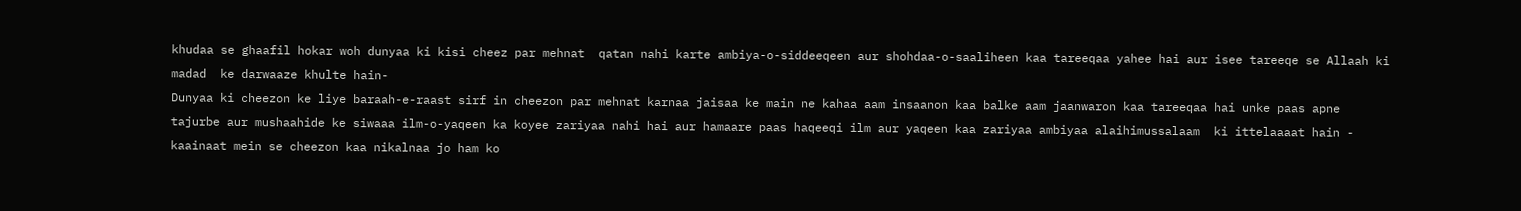khudaa se ghaafil hokar woh dunyaa ki kisi cheez par mehnat  qatan nahi karte ambiya-o-siddeeqeen aur shohdaa-o-saaliheen kaa tareeqaa yahee hai aur isee tareeqe se Allaah ki madad  ke darwaaze khulte hain-
Dunyaa ki cheezon ke liye baraah-e-raast sirf in cheezon par mehnat karnaa jaisaa ke main ne kahaa aam insaanon kaa balke aam jaanwaron kaa tareeqaa hai unke paas apne tajurbe aur mushaahide ke siwaaa ilm-o-yaqeen ka koyee zariyaa nahi hai aur hamaare paas haqeeqi ilm aur yaqeen kaa zariyaa ambiyaa alaihimussalaam  ki ittelaaaat hain -  kaainaat mein se cheezon kaa nikalnaa jo ham ko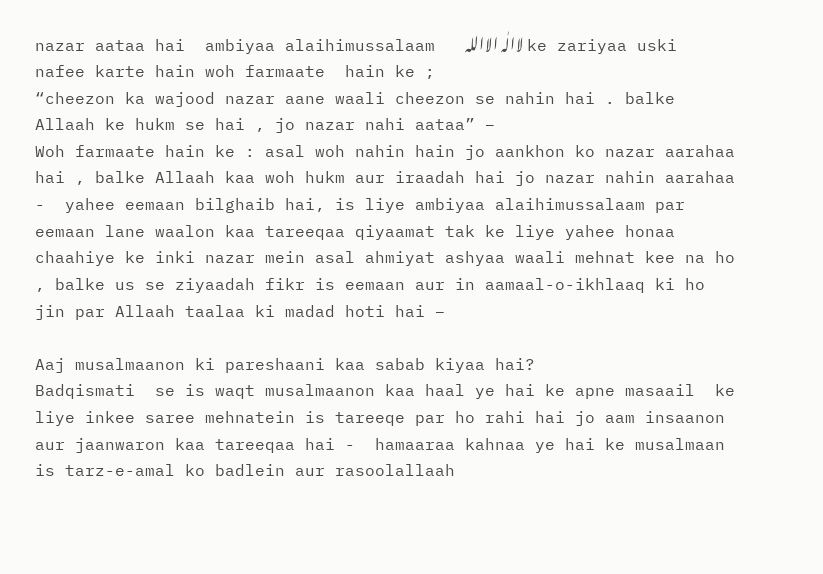nazar aataa hai  ambiyaa alaihimussalaam   لاالٰہ الااللہ ke zariyaa uski nafee karte hain woh farmaate  hain ke ;
“cheezon ka wajood nazar aane waali cheezon se nahin hai . balke Allaah ke hukm se hai , jo nazar nahi aataa” –
Woh farmaate hain ke : asal woh nahin hain jo aankhon ko nazar aarahaa hai , balke Allaah kaa woh hukm aur iraadah hai jo nazar nahin aarahaa -  yahee eemaan bilghaib hai, is liye ambiyaa alaihimussalaam par eemaan lane waalon kaa tareeqaa qiyaamat tak ke liye yahee honaa chaahiye ke inki nazar mein asal ahmiyat ashyaa waali mehnat kee na ho , balke us se ziyaadah fikr is eemaan aur in aamaal-o-ikhlaaq ki ho jin par Allaah taalaa ki madad hoti hai –

Aaj musalmaanon ki pareshaani kaa sabab kiyaa hai?
Badqismati  se is waqt musalmaanon kaa haal ye hai ke apne masaail  ke liye inkee saree mehnatein is tareeqe par ho rahi hai jo aam insaanon aur jaanwaron kaa tareeqaa hai -  hamaaraa kahnaa ye hai ke musalmaan is tarz-e-amal ko badlein aur rasoolallaah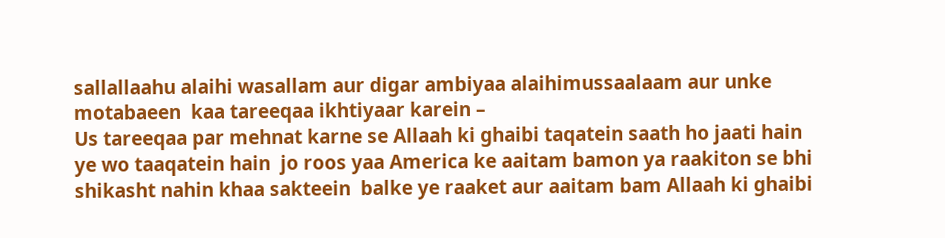sallallaahu alaihi wasallam aur digar ambiyaa alaihimussaalaam aur unke motabaeen  kaa tareeqaa ikhtiyaar karein –
Us tareeqaa par mehnat karne se Allaah ki ghaibi taqatein saath ho jaati hain  ye wo taaqatein hain  jo roos yaa America ke aaitam bamon ya raakiton se bhi shikasht nahin khaa sakteein  balke ye raaket aur aaitam bam Allaah ki ghaibi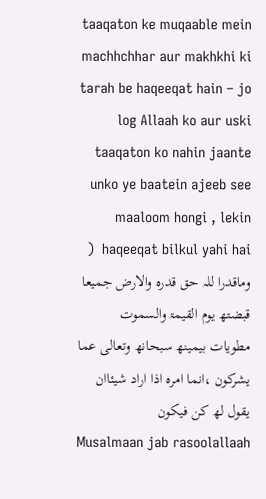taaqaton ke muqaable mein machhchhar aur makhkhi ki tarah be haqeeqat hain – jo log Allaah ko aur uski taaqaton ko nahin jaante unko ye baatein ajeeb see maaloom hongi , lekin haqeeqat bilkul yahi hai  (      وماقدرا للہ حق قدرہ والارض جمیعا قبضتھ یوم القیمۃ والسموت مطویات بیمینھ سبحانھ وتعالی عما یشرکون ،انما امرہ اذا اراد شیئاان یقول لھ کن فیکون
Musalmaan jab rasoolallaah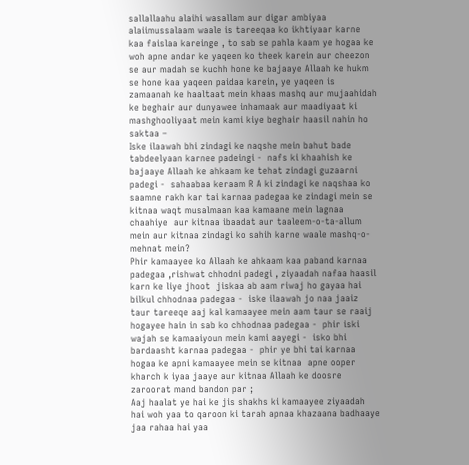sallallaahu alaihi wasallam aur digar ambiyaa alaiimussalaam waale is tareeqaa ko ikhtiyaar karne kaa faislaa kareinge , to sab se pahla kaam ye hogaa ke woh apne andar ke yaqeen ko theek karein aur cheezon se aur madah se kuchh hone ke bajaaye Allaah ke hukm se hone kaa yaqeen paidaa karein, ye yaqeen is zamaanah ke haaltaat mein khaas mashq aur mujaahidah ke beghair aur dunyawee inhamaak aur maadiyaat ki mashghooliyaat mein kami kiye beghair haasil nahin ho saktaa –
Iske ilaawah bhi zindagi ke naqshe mein bahut bade tabdeelyaan karnee padeingi -  nafs ki khaahish ke bajaaye Allaah ke ahkaam ke tehat zindagi guzaarni padegi -  sahaabaa keraam R A ki zindagi ke naqshaa ko saamne rakh kar tai karnaa padegaa ke zindagi mein se kitnaa waqt musalmaan kaa kamaane mein lagnaa chaahiye  aur kitnaa ibaadat aur taaleem-o-ta-allum mein aur kitnaa zindagi ko sahih karne waale mashq-o-mehnat mein?
Phir kamaayee ko Allaah ke ahkaam kaa paband karnaa padegaa ,rishwat chhodni padegi , ziyaadah nafaa haasil karn ke liye jhoot  jiskaa ab aam riwaj ho gayaa hai  bilkul chhodnaa padegaa -  iske ilaawah jo naa jaaiz taur tareeqe aaj kal kamaayee mein aam taur se raaij hogayee hain in sab ko chhodnaa padegaa -  phir iski wajah se kamaaiyoun mein kami aayegi -  isko bhi bardaasht karnaa padegaa -  phir ye bhi tai karnaa hogaa ke apni kamaayee mein se kitnaa  apne ooper kharch k iyaa jaaye aur kitnaa Allaah ke doosre zaroorat mand bandon par ;
Aaj haalat ye hai ke jis shakhs ki kamaayee ziyaadah hai woh yaa to qaroon ki tarah apnaa khazaana badhaaye jaa rahaa hai yaa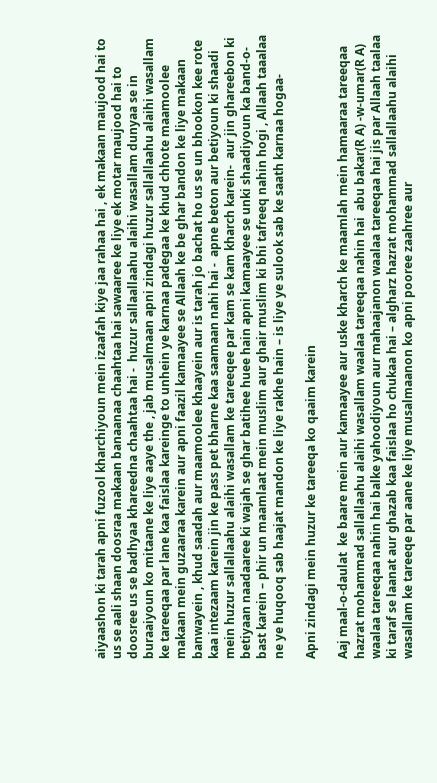aiyaashon ki tarah apni fuzool kharchiyoun mein izaafah kiye jaa rahaa hai , ek makaan maujood hai to us se aali shaan doosraa makaan banaanaa chaahtaa hai sawaaree ke liye ek motar maujood hai to doosree us se badhyaa khareedna chaahtaa hai -  huzur sallaallaahu alaihi wasallam dunyaa se in buraaiyoun ko mitaane ke liye aaye the , jab musalmaan apni zindagi huzur sallallaahu alaihi wasallam ke tareeqaa par lane kaa faislaa kareinge to unhein ye karnaa padegaa ke khud chhote maamoolee makaan mein guzaaraa karein aur apni faazil kamaayee se Allaah ke be ghar bandon ke liye makaan banwayein , khud saadah aur maamoolee khaayein aur is tarah jo bachat ho us se un bhookon kee rote kaa intezaam karein jin ke pass pet bharne kaa saamaan nahi hai -  apne beton aur betiyoun ki shaadi mein huzur sallallaahu alaihi wasallam ke tareeqee par kam se kam kharch karein-  aur jin ghareebon ki betiyaan naadaaree ki wajah se ghar batihee huee hain apni kamaayee se unki shaadiyoun ka band-o-bast karein – phir un maamlaat mein muslim aur ghair muslim ki bhi tafreeq nahin hogi , Allaah taaalaa ne ye huqooq sab haajat mandon ke liye rakhe hain – is liye ye sulook sab ke saath karnaa hogaa-

Apni zindagi mein huzur ke tareeqa ko qaaim karein

Aaj maal-o-daulat  ke baare mein aur kamaayee aur uske kharch ke maamlah mein hamaaraa tareeqaa hazrat mohammad sallallaahu alaihi wasallam waalaa tareeqaa nahin hai  abu bakar(R A) -w-umar(R A)  waalaa tareeqaa nahin hai balke yahoodiyoun aur mahaajanon waalaa tareeqaa hai jis par Allaah taalaa ki taraf se laanat aur ghazab kaa faislaa ho chukaa hai – algharz hazrat mohammad sallallaahu alaihi wasallam ke tareeqe par aane ke liye musalmaanon ko apni pooree zaahree aur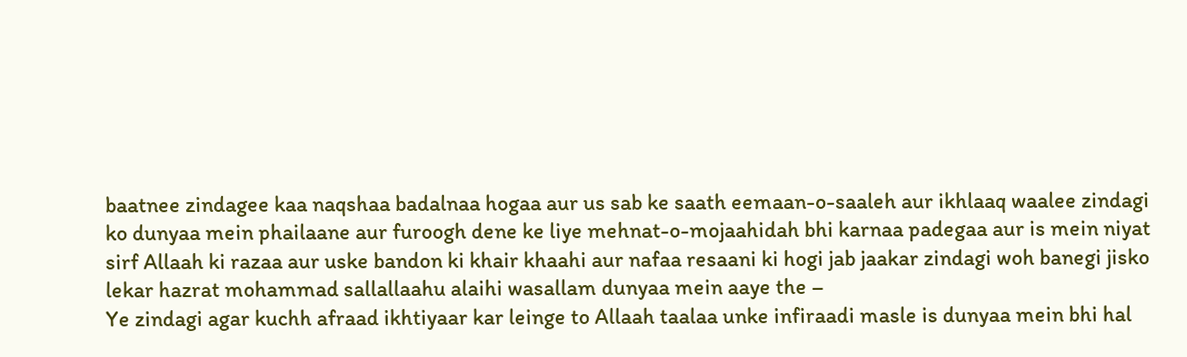baatnee zindagee kaa naqshaa badalnaa hogaa aur us sab ke saath eemaan-o-saaleh aur ikhlaaq waalee zindagi ko dunyaa mein phailaane aur furoogh dene ke liye mehnat-o-mojaahidah bhi karnaa padegaa aur is mein niyat sirf Allaah ki razaa aur uske bandon ki khair khaahi aur nafaa resaani ki hogi jab jaakar zindagi woh banegi jisko lekar hazrat mohammad sallallaahu alaihi wasallam dunyaa mein aaye the –
Ye zindagi agar kuchh afraad ikhtiyaar kar leinge to Allaah taalaa unke infiraadi masle is dunyaa mein bhi hal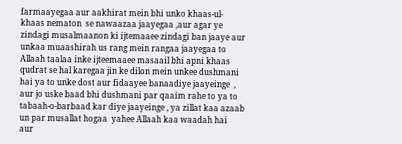farmaayegaa aur aakhirat mein bhi unko khaas-ul-khaas nematon  se nawaazaa jaayegaa ,aur agar ye zindagi musalmaanon ki ijtemaaee zindagi ban jaaye aur unkaa muaashirah us rang mein rangaa jaayegaa to Allaah taalaa inke ijteemaaee masaail bhi apni khaas qudrat se hal karegaa jin ke dilon mein unkee dushmani hai ya to unke dost aur fidaayee banaadiye jaayeinge  , aur jo uske baad bhi dushmani par qaaim rahe to ya to tabaah-o-barbaad kar diye jaayeinge , ya zillat kaa azaab un par musallat hogaa  yahee Allaah kaa waadah hai  aur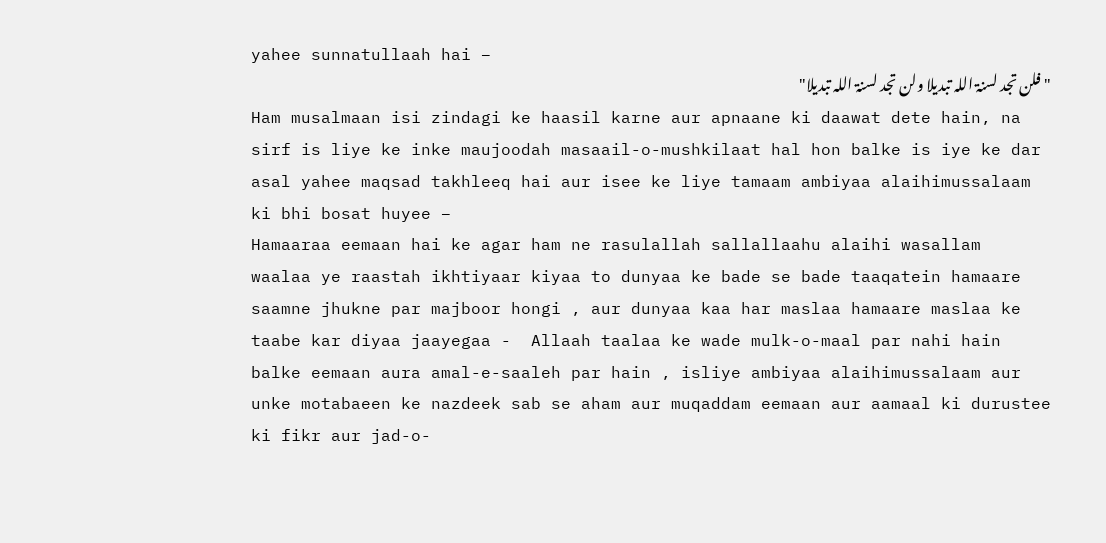yahee sunnatullaah hai –
"فلن تجد لسنۃ اللہ تبدیلا ولن تجد لسنۃ اللہ تبدیلا"
Ham musalmaan isi zindagi ke haasil karne aur apnaane ki daawat dete hain, na sirf is liye ke inke maujoodah masaail-o-mushkilaat hal hon balke is iye ke dar asal yahee maqsad takhleeq hai aur isee ke liye tamaam ambiyaa alaihimussalaam ki bhi bosat huyee –
Hamaaraa eemaan hai ke agar ham ne rasulallah sallallaahu alaihi wasallam  waalaa ye raastah ikhtiyaar kiyaa to dunyaa ke bade se bade taaqatein hamaare saamne jhukne par majboor hongi , aur dunyaa kaa har maslaa hamaare maslaa ke taabe kar diyaa jaayegaa -  Allaah taalaa ke wade mulk-o-maal par nahi hain balke eemaan aura amal-e-saaleh par hain , isliye ambiyaa alaihimussalaam aur unke motabaeen ke nazdeek sab se aham aur muqaddam eemaan aur aamaal ki durustee ki fikr aur jad-o-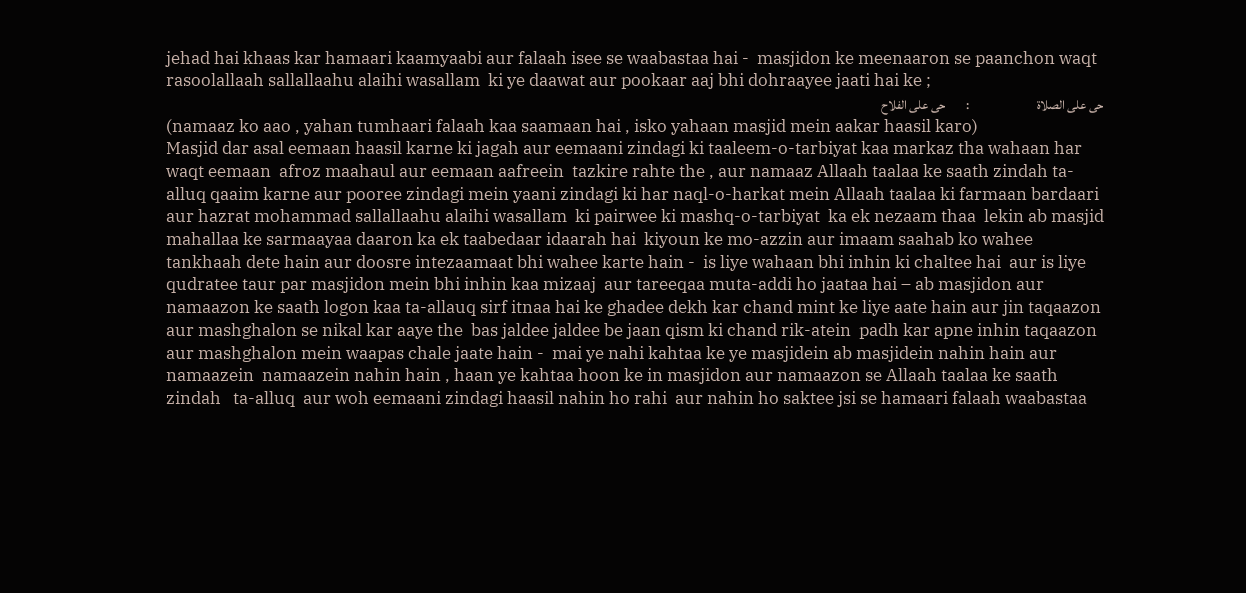jehad hai khaas kar hamaari kaamyaabi aur falaah isee se waabastaa hai -  masjidon ke meenaaron se paanchon waqt  rasoolallaah sallallaahu alaihi wasallam  ki ye daawat aur pookaar aaj bhi dohraayee jaati hai ke ;
حی علی الصلاۃ                          :        حی علی الفلاح
(namaaz ko aao , yahan tumhaari falaah kaa saamaan hai , isko yahaan masjid mein aakar haasil karo)
Masjid dar asal eemaan haasil karne ki jagah aur eemaani zindagi ki taaleem-o-tarbiyat kaa markaz tha wahaan har waqt eemaan  afroz maahaul aur eemaan aafreein  tazkire rahte the , aur namaaz Allaah taalaa ke saath zindah ta-alluq qaaim karne aur pooree zindagi mein yaani zindagi ki har naql-o-harkat mein Allaah taalaa ki farmaan bardaari aur hazrat mohammad sallallaahu alaihi wasallam  ki pairwee ki mashq-o-tarbiyat  ka ek nezaam thaa  lekin ab masjid mahallaa ke sarmaayaa daaron ka ek taabedaar idaarah hai  kiyoun ke mo-azzin aur imaam saahab ko wahee tankhaah dete hain aur doosre intezaamaat bhi wahee karte hain -  is liye wahaan bhi inhin ki chaltee hai  aur is liye qudratee taur par masjidon mein bhi inhin kaa mizaaj  aur tareeqaa muta-addi ho jaataa hai – ab masjidon aur namaazon ke saath logon kaa ta-allauq sirf itnaa hai ke ghadee dekh kar chand mint ke liye aate hain aur jin taqaazon aur mashghalon se nikal kar aaye the  bas jaldee jaldee be jaan qism ki chand rik-atein  padh kar apne inhin taqaazon aur mashghalon mein waapas chale jaate hain -  mai ye nahi kahtaa ke ye masjidein ab masjidein nahin hain aur namaazein  namaazein nahin hain , haan ye kahtaa hoon ke in masjidon aur namaazon se Allaah taalaa ke saath zindah   ta-alluq  aur woh eemaani zindagi haasil nahin ho rahi  aur nahin ho saktee jsi se hamaari falaah waabastaa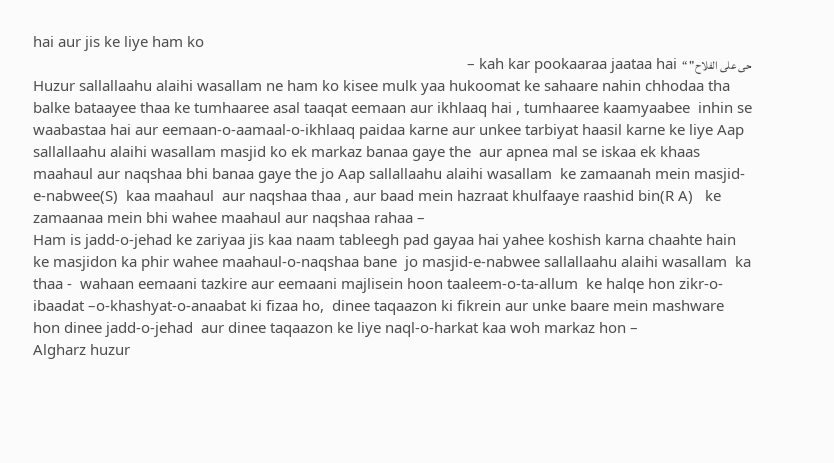hai aur jis ke liye ham ko
حی علی الفلاح" “  kah kar pookaaraa jaataa hai –
Huzur sallallaahu alaihi wasallam ne ham ko kisee mulk yaa hukoomat ke sahaare nahin chhodaa tha balke bataayee thaa ke tumhaaree asal taaqat eemaan aur ikhlaaq hai , tumhaaree kaamyaabee  inhin se waabastaa hai aur eemaan-o-aamaal-o-ikhlaaq paidaa karne aur unkee tarbiyat haasil karne ke liye Aap sallallaahu alaihi wasallam masjid ko ek markaz banaa gaye the  aur apnea mal se iskaa ek khaas maahaul aur naqshaa bhi banaa gaye the jo Aap sallallaahu alaihi wasallam  ke zamaanah mein masjid-e-nabwee(S)  kaa maahaul  aur naqshaa thaa , aur baad mein hazraat khulfaaye raashid bin(R A)   ke zamaanaa mein bhi wahee maahaul aur naqshaa rahaa –
Ham is jadd-o-jehad ke zariyaa jis kaa naam tableegh pad gayaa hai yahee koshish karna chaahte hain ke masjidon ka phir wahee maahaul-o-naqshaa bane  jo masjid-e-nabwee sallallaahu alaihi wasallam  ka thaa -  wahaan eemaani tazkire aur eemaani majlisein hoon taaleem-o-ta-allum  ke halqe hon zikr-o-ibaadat –o-khashyat-o-anaabat ki fizaa ho,  dinee taqaazon ki fikrein aur unke baare mein mashware hon dinee jadd-o-jehad  aur dinee taqaazon ke liye naql-o-harkat kaa woh markaz hon –
Algharz huzur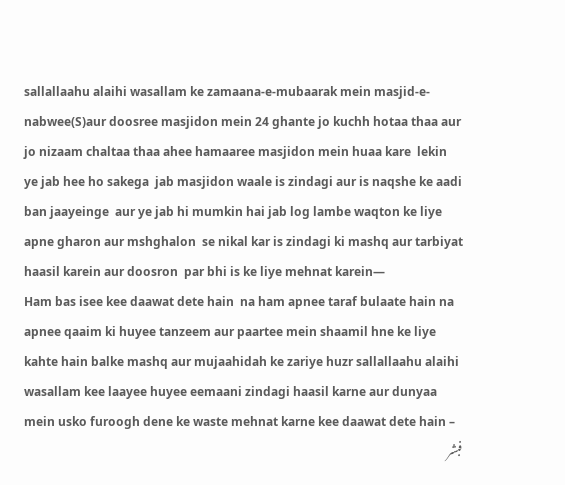sallallaahu alaihi wasallam ke zamaana-e-mubaarak mein masjid-e-nabwee(S)aur doosree masjidon mein 24 ghante jo kuchh hotaa thaa aur jo nizaam chaltaa thaa ahee hamaaree masjidon mein huaa kare  lekin ye jab hee ho sakega  jab masjidon waale is zindagi aur is naqshe ke aadi ban jaayeinge  aur ye jab hi mumkin hai jab log lambe waqton ke liye apne gharon aur mshghalon  se nikal kar is zindagi ki mashq aur tarbiyat haasil karein aur doosron  par bhi is ke liye mehnat karein—
Ham bas isee kee daawat dete hain  na ham apnee taraf bulaate hain na apnee qaaim ki huyee tanzeem aur paartee mein shaamil hne ke liye kahte hain balke mashq aur mujaahidah ke zariye huzr sallallaahu alaihi wasallam kee laayee huyee eemaani zindagi haasil karne aur dunyaa mein usko furoogh dene ke waste mehnat karne kee daawat dete hain –
فبشر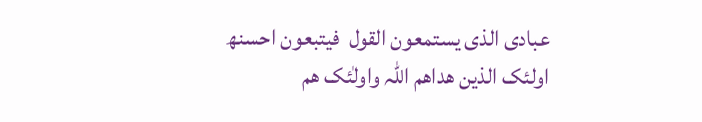عبادی الذی یستمعون القول  فیتبعون احسنھ
اولئک الذین ھداھم اللہ واولٰئک ھم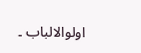اولوالالباب ۔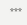***